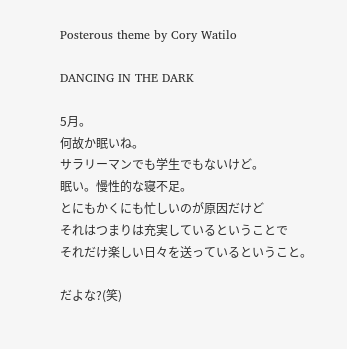Posterous theme by Cory Watilo

DANCING IN THE DARK

5月。
何故か眠いね。
サラリーマンでも学生でもないけど。
眠い。慢性的な寝不足。
とにもかくにも忙しいのが原因だけど
それはつまりは充実しているということで
それだけ楽しい日々を送っているということ。

だよな?(笑)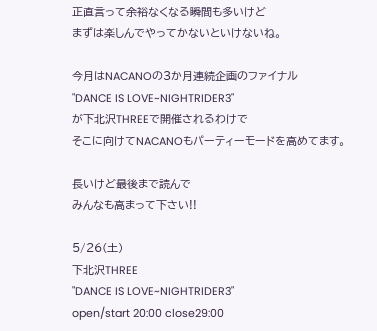正直言って余裕なくなる瞬間も多いけど
まずは楽しんでやってかないといけないね。

今月はNACANOの3か月連続企画のファイナル
"DANCE IS LOVE~NIGHTRIDER3"
が下北沢THREEで開催されるわけで
そこに向けてNACANOもパーティーモードを高めてます。

長いけど最後まで読んで
みんなも高まって下さい!!

5/26(土)
下北沢THREE
"DANCE IS LOVE~NIGHTRIDER3"
open/start 20:00 close29:00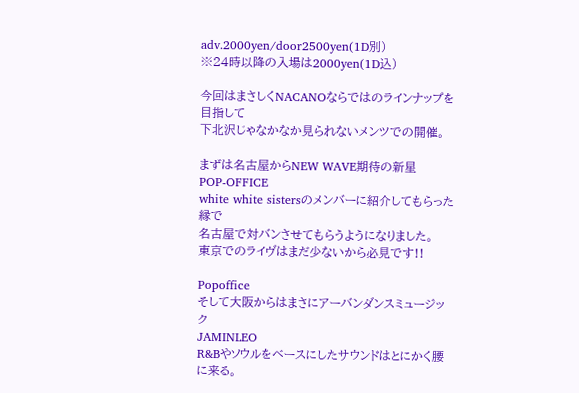adv.2000yen/door2500yen(1D別)
※24時以降の入場は2000yen(1D込)

今回はまさしくNACANOならではのラインナップを目指して
下北沢じゃなかなか見られないメンツでの開催。

まずは名古屋からNEW WAVE期待の新星
POP-OFFICE
white white sistersのメンバーに紹介してもらった縁で
名古屋で対バンさせてもらうようになりました。
東京でのライヴはまだ少ないから必見です!!

Popoffice
そして大阪からはまさにアーバンダンスミュージック
JAMINLEO
R&Bやソウルをベースにしたサウンドはとにかく腰に来る。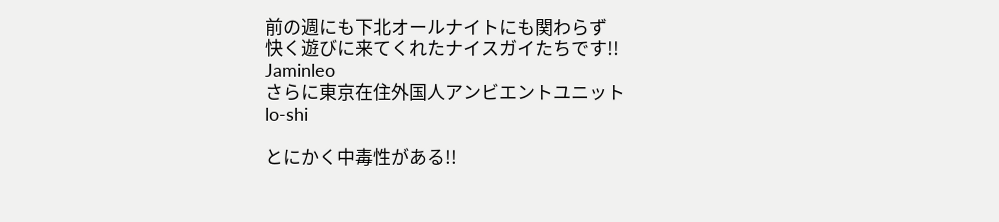前の週にも下北オールナイトにも関わらず
快く遊びに来てくれたナイスガイたちです!!
Jaminleo
さらに東京在住外国人アンビエントユニット
lo-shi

とにかく中毒性がある!!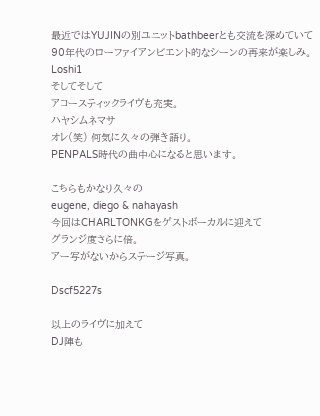最近ではYUJINの別ユニットbathbeerとも交流を深めていて
90年代のローファイアンビエント的なシーンの再来が楽しみ。
Loshi1
そしてそして
アコースティックライヴも充実。
ハヤシムネマサ
オレ(笑) 何気に久々の弾き語り。
PENPALS時代の曲中心になると思います。

こちらもかなり久々の
eugene, diego & nahayash
今回はCHARLTONKGをゲストボーカルに迎えて
グランジ度さらに倍。
アー写がないからステージ写真。

Dscf5227s

以上のライヴに加えて
DJ陣も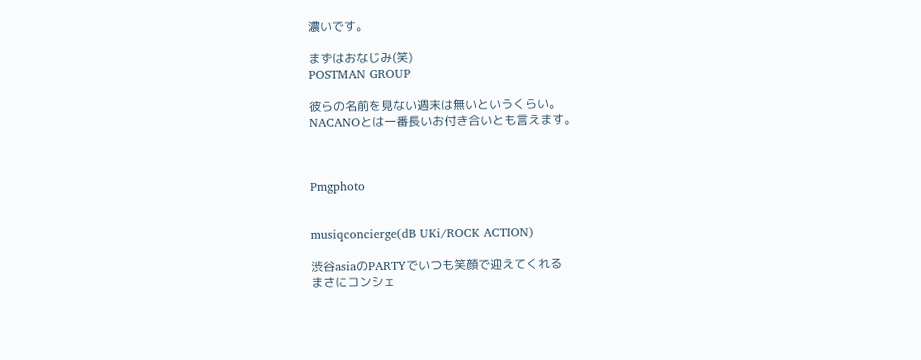濃いです。

まずはおなじみ(笑)
POSTMAN GROUP

彼らの名前を見ない週末は無いというくらい。
NACANOとは一番長いお付き合いとも言えます。



Pmgphoto


musiqconcierge(dB UKi/ROCK ACTION)

渋谷asiaのPARTYでいつも笑顔で迎えてくれる
まさにコンシェ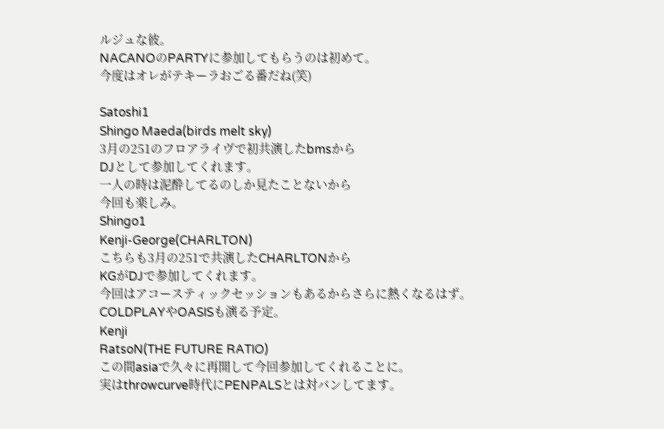ルジュな彼。
NACANOのPARTYに参加してもらうのは初めて。
今度はオレがテキーラおごる番だね(笑)

Satoshi1
Shingo Maeda(birds melt sky)
3月の251のフロアライヴで初共演したbmsから
DJとして参加してくれます。
一人の時は泥酔してるのしか見たことないから
今回も楽しみ。
Shingo1
Kenji-George(CHARLTON)
こちらも3月の251で共演したCHARLTONから
KGがDJで参加してくれます。
今回はアコースティックセッションもあるからさらに熱くなるはず。
COLDPLAYやOASISも演る予定。
Kenji
RatsoN(THE FUTURE RATIO)
この間asiaで久々に再開して今回参加してくれることに。
実はthrowcurve時代にPENPALSとは対バンしてます。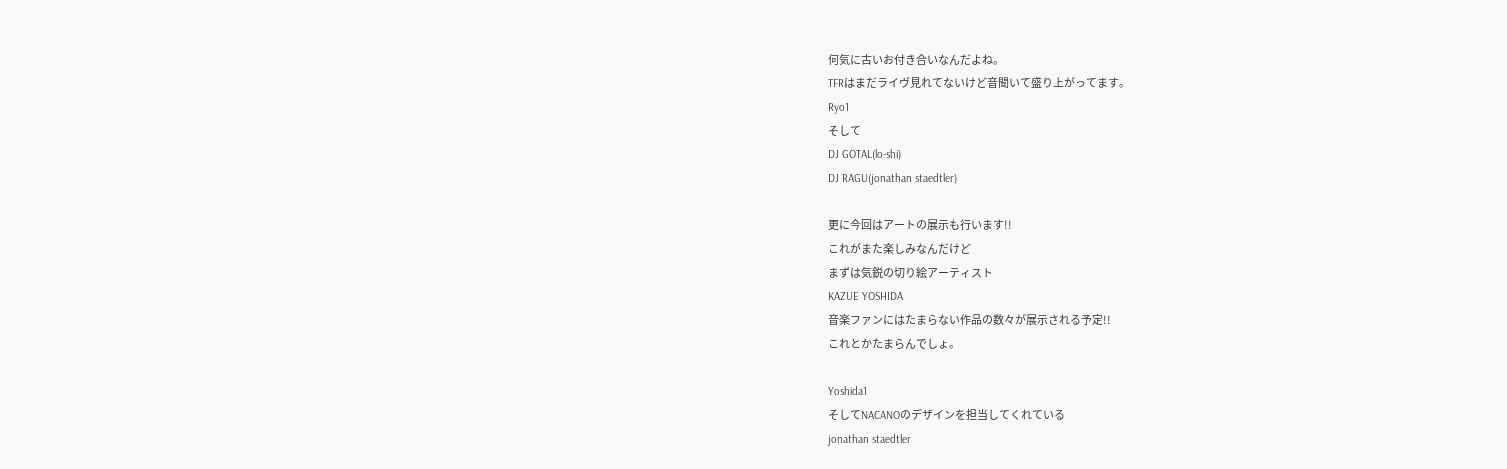何気に古いお付き合いなんだよね。
TFRはまだライヴ見れてないけど音聞いて盛り上がってます。
Ryo1
そして
DJ GOTAL(lo-shi)
DJ RAGU(jonathan staedtler)

更に今回はアートの展示も行います!!
これがまた楽しみなんだけど
まずは気鋭の切り絵アーティスト
KAZUE YOSHIDA
音楽ファンにはたまらない作品の数々が展示される予定!!
これとかたまらんでしょ。

Yoshida1
そしてNACANOのデザインを担当してくれている
jonathan staedtler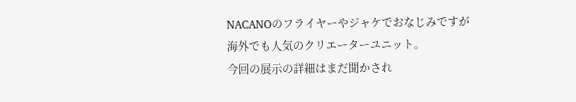NACANOのフライヤーやジャケでおなじみですが
海外でも人気のクリエーターユニット。
今回の展示の詳細はまだ聞かされ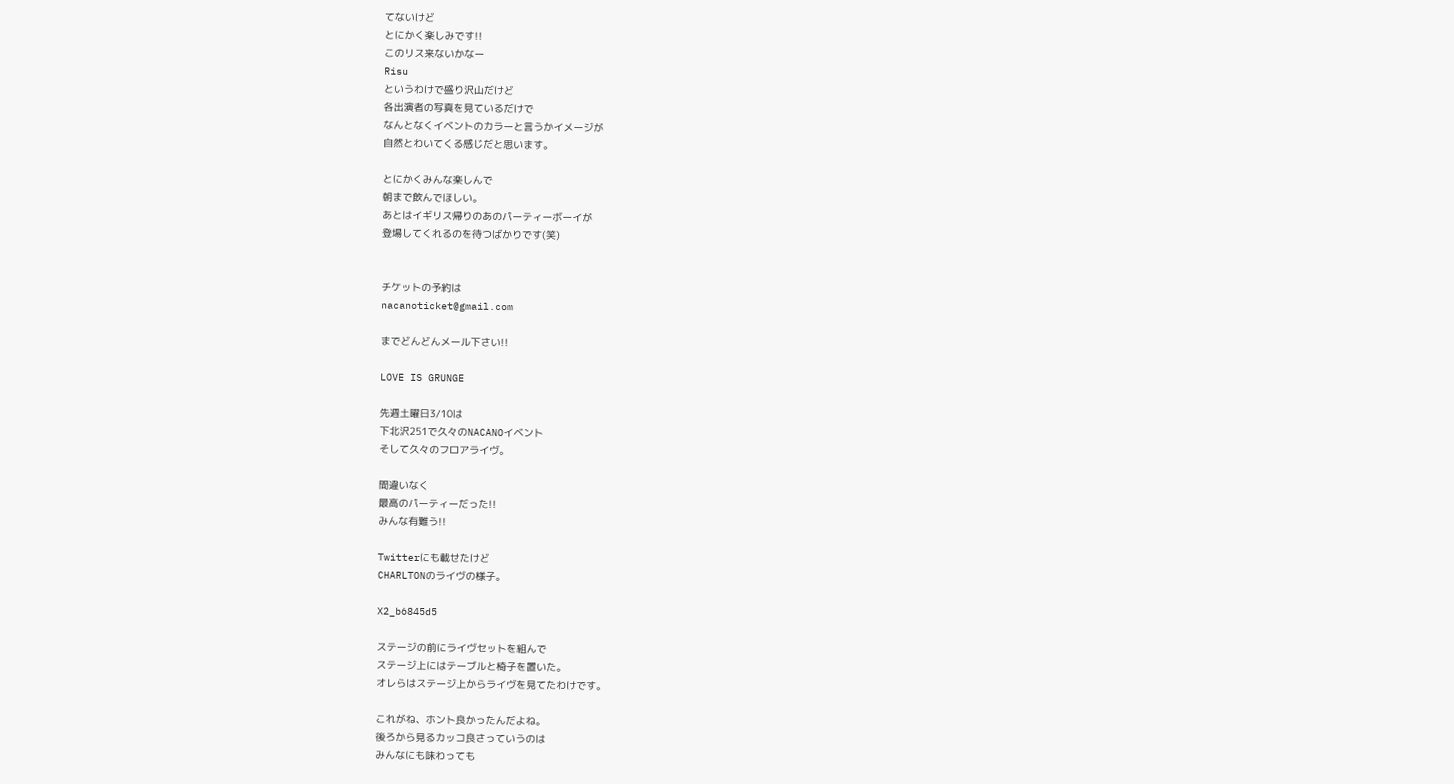てないけど
とにかく楽しみです!!
このリス来ないかなー
Risu
というわけで盛り沢山だけど
各出演者の写真を見ているだけで
なんとなくイベントのカラーと言うかイメージが
自然とわいてくる感じだと思います。

とにかくみんな楽しんで
朝まで飲んでほしい。
あとはイギリス帰りのあのパーティーボーイが
登場してくれるのを待つばかりです(笑)


チケットの予約は
nacanoticket@gmail.com

までどんどんメール下さい!!

LOVE IS GRUNGE

先週土曜日3/10は
下北沢251で久々のNACANOイベント
そして久々のフロアライヴ。

間違いなく
最高のパーティーだった!!
みんな有難う!!

Twitterにも載せたけど
CHARLTONのライヴの様子。

X2_b6845d5

ステージの前にライヴセットを組んで
ステージ上にはテーブルと椅子を置いた。
オレらはステージ上からライヴを見てたわけです。

これがね、ホント良かったんだよね。
後ろから見るカッコ良さっていうのは
みんなにも味わっても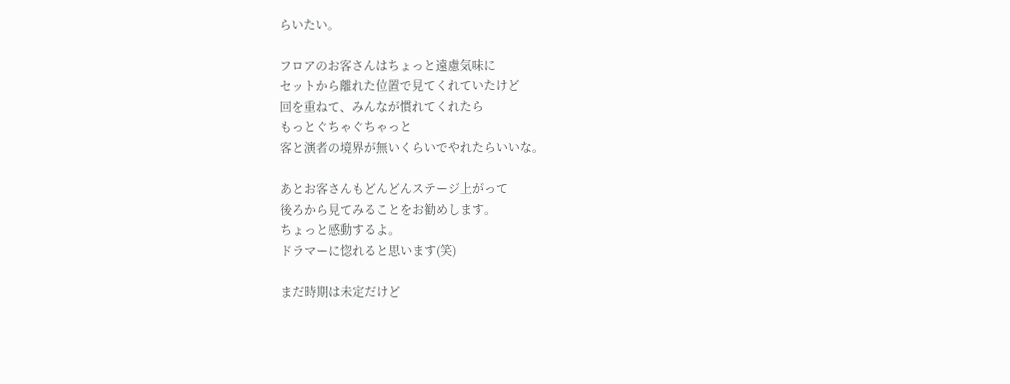らいたい。

フロアのお客さんはちょっと遠慮気味に
セットから離れた位置で見てくれていたけど
回を重ねて、みんなが慣れてくれたら
もっとぐちゃぐちゃっと
客と演者の境界が無いくらいでやれたらいいな。

あとお客さんもどんどんステージ上がって
後ろから見てみることをお勧めします。
ちょっと感動するよ。
ドラマーに惚れると思います(笑)

まだ時期は未定だけど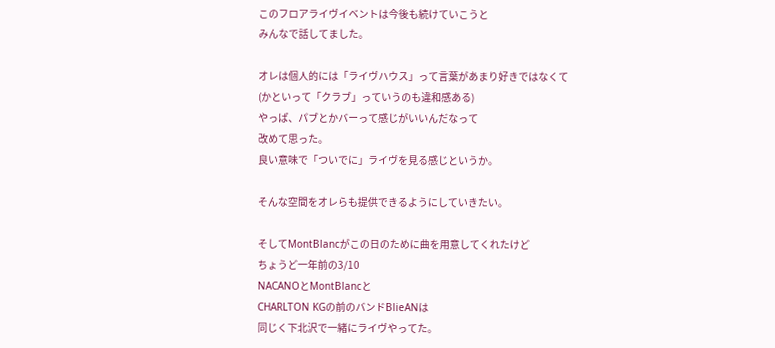このフロアライヴイベントは今後も続けていこうと
みんなで話してました。

オレは個人的には「ライヴハウス」って言葉があまり好きではなくて
(かといって「クラブ」っていうのも違和感ある)
やっぱ、パブとかバーって感じがいいんだなって
改めて思った。
良い意味で「ついでに」ライヴを見る感じというか。

そんな空間をオレらも提供できるようにしていきたい。

そしてMontBlancがこの日のために曲を用意してくれたけど
ちょうど一年前の3/10
NACANOとMontBlancと
CHARLTON KGの前のバンドBlieANは
同じく下北沢で一緒にライヴやってた。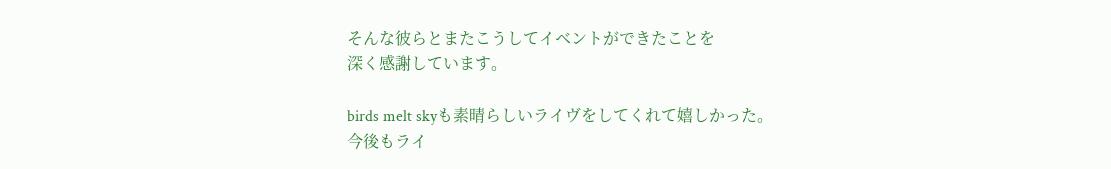そんな彼らとまたこうしてイベントができたことを
深く感謝しています。

birds melt skyも素晴らしいライヴをしてくれて嬉しかった。
今後もライ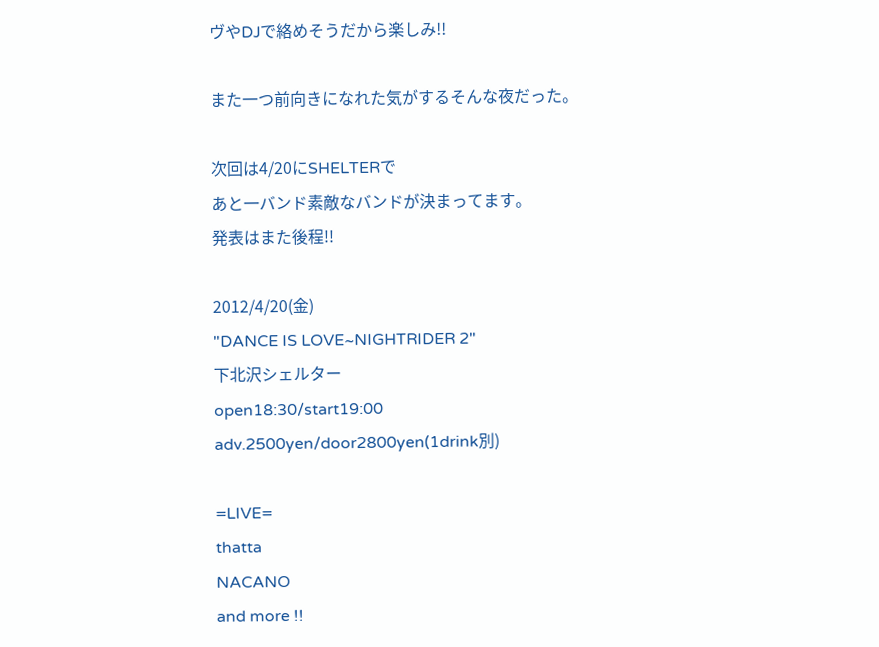ヴやDJで絡めそうだから楽しみ!!

また一つ前向きになれた気がするそんな夜だった。

次回は4/20にSHELTERで
あと一バンド素敵なバンドが決まってます。
発表はまた後程!!

2012/4/20(金)
"DANCE IS LOVE~NIGHTRIDER 2"
下北沢シェルター
open18:30/start19:00
adv.2500yen/door2800yen(1drink別)

=LIVE=
thatta
NACANO
and more !!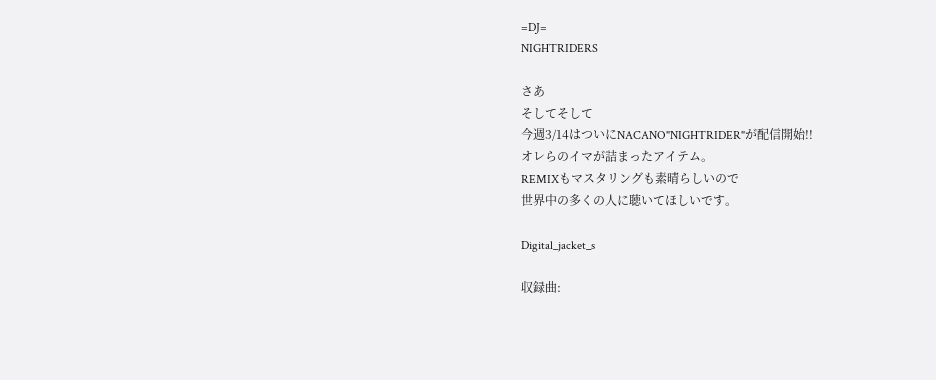=DJ=
NIGHTRIDERS

さあ
そしてそして
今週3/14はついにNACANO"NIGHTRIDER"が配信開始!!
オレらのイマが詰まったアイテム。
REMIXもマスタリングも素晴らしいので
世界中の多くの人に聴いてほしいです。

Digital_jacket_s

収録曲: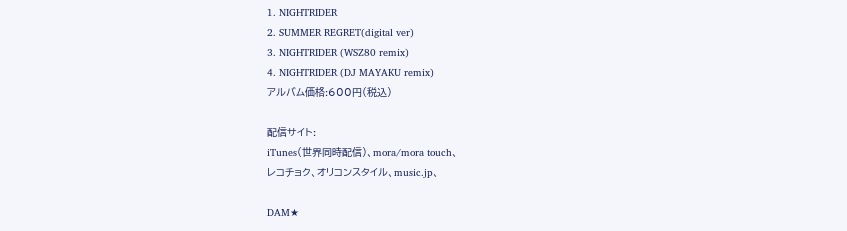1. NIGHTRIDER
2. SUMMER REGRET(digital ver)
3. NIGHTRIDER (WSZ80 remix)
4. NIGHTRIDER (DJ MAYAKU remix)
アルバム価格:600円(税込)

配信サイト:
iTunes(世界同時配信)、mora/mora touch、
レコチョク、オリコンスタイル、music.jp、

DAM★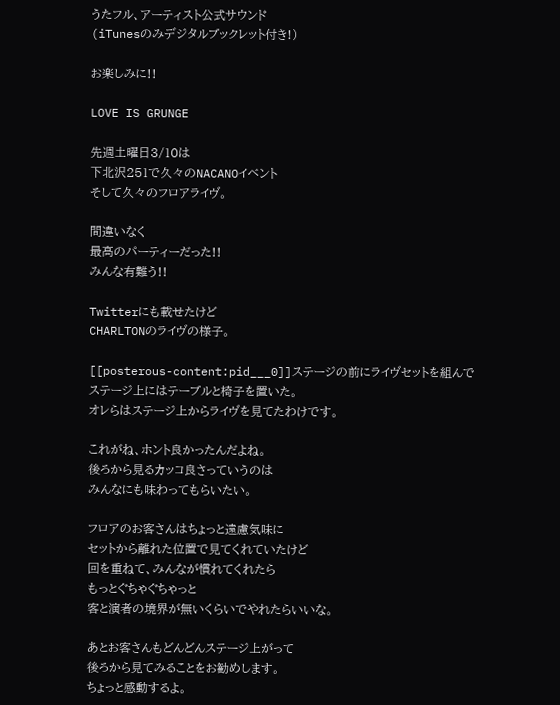うたフル、アーティスト公式サウンド
(iTunesのみデジタルブックレット付き!)

お楽しみに!!

LOVE IS GRUNGE

先週土曜日3/10は
下北沢251で久々のNACANOイベント
そして久々のフロアライヴ。

間違いなく
最高のパーティーだった!!
みんな有難う!!

Twitterにも載せたけど
CHARLTONのライヴの様子。

[[posterous-content:pid___0]]ステージの前にライヴセットを組んで
ステージ上にはテーブルと椅子を置いた。
オレらはステージ上からライヴを見てたわけです。

これがね、ホント良かったんだよね。
後ろから見るカッコ良さっていうのは
みんなにも味わってもらいたい。

フロアのお客さんはちょっと遠慮気味に
セットから離れた位置で見てくれていたけど
回を重ねて、みんなが慣れてくれたら
もっとぐちゃぐちゃっと
客と演者の境界が無いくらいでやれたらいいな。

あとお客さんもどんどんステージ上がって
後ろから見てみることをお勧めします。
ちょっと感動するよ。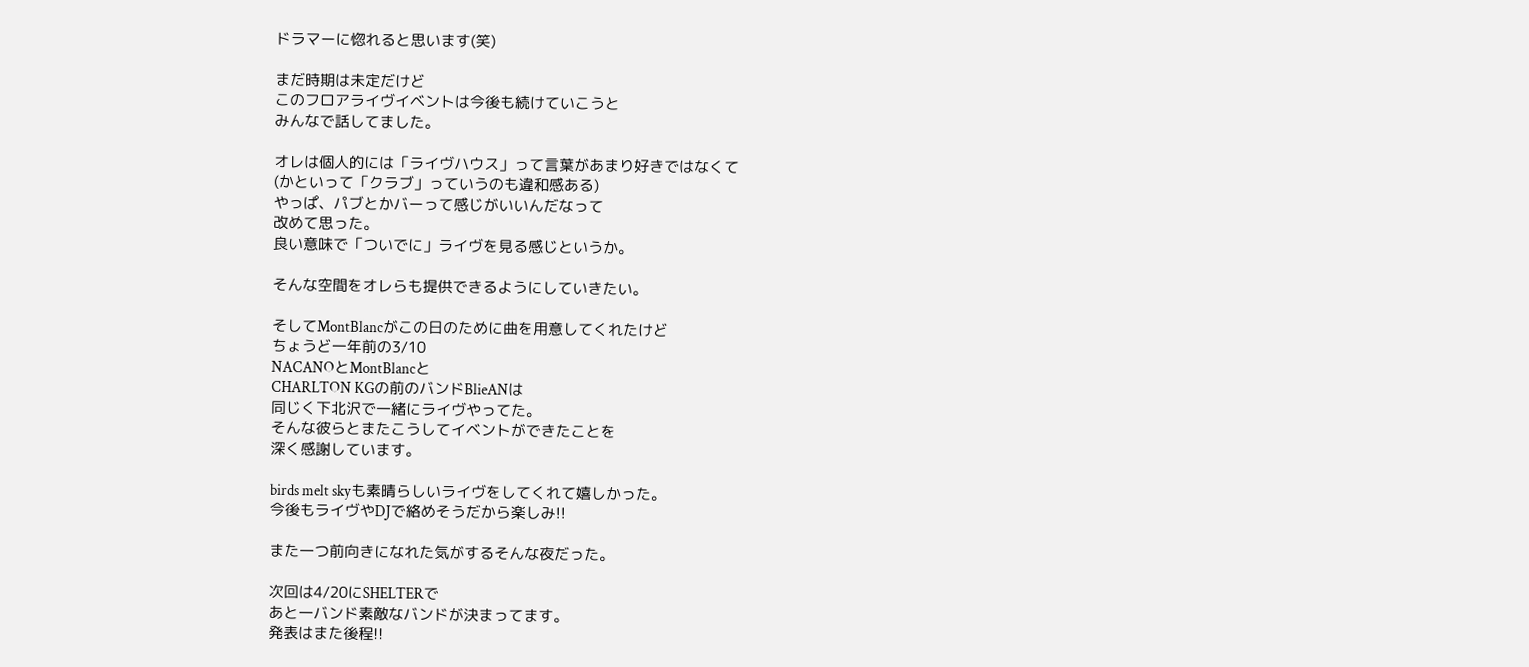ドラマーに惚れると思います(笑)

まだ時期は未定だけど
このフロアライヴイベントは今後も続けていこうと
みんなで話してました。

オレは個人的には「ライヴハウス」って言葉があまり好きではなくて
(かといって「クラブ」っていうのも違和感ある)
やっぱ、パブとかバーって感じがいいんだなって
改めて思った。
良い意味で「ついでに」ライヴを見る感じというか。

そんな空間をオレらも提供できるようにしていきたい。

そしてMontBlancがこの日のために曲を用意してくれたけど
ちょうど一年前の3/10
NACANOとMontBlancと
CHARLTON KGの前のバンドBlieANは
同じく下北沢で一緒にライヴやってた。
そんな彼らとまたこうしてイベントができたことを
深く感謝しています。

birds melt skyも素晴らしいライヴをしてくれて嬉しかった。
今後もライヴやDJで絡めそうだから楽しみ!!

また一つ前向きになれた気がするそんな夜だった。

次回は4/20にSHELTERで
あと一バンド素敵なバンドが決まってます。
発表はまた後程!!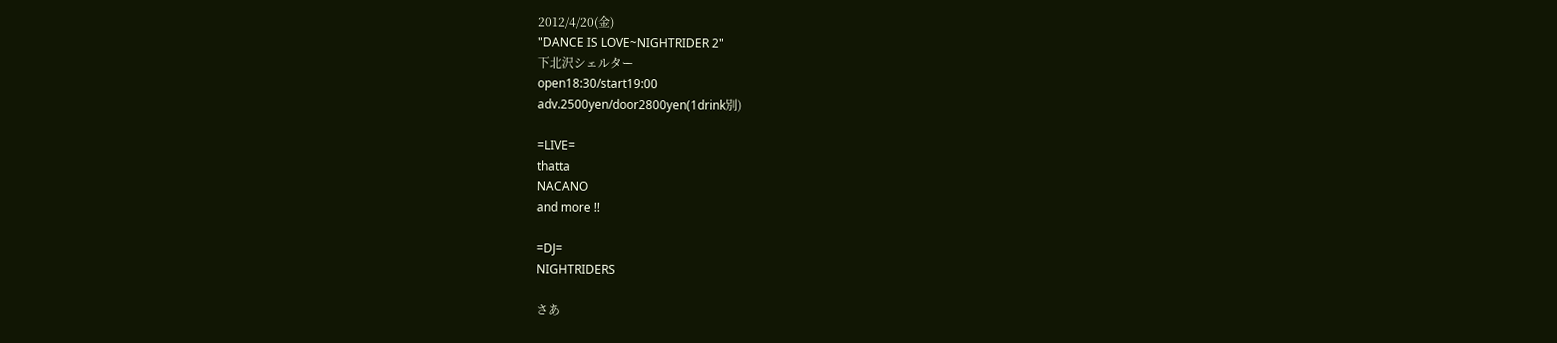2012/4/20(金)
"DANCE IS LOVE~NIGHTRIDER 2"
下北沢シェルター
open18:30/start19:00
adv.2500yen/door2800yen(1drink別)

=LIVE=
thatta
NACANO
and more !!

=DJ=
NIGHTRIDERS

さあ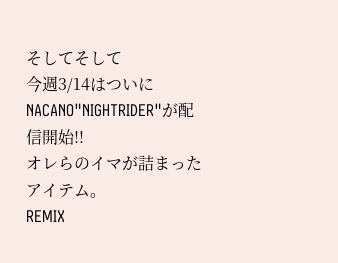そしてそして
今週3/14はついにNACANO"NIGHTRIDER"が配信開始!!
オレらのイマが詰まったアイテム。
REMIX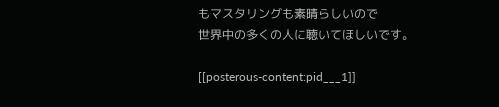もマスタリングも素晴らしいので
世界中の多くの人に聴いてほしいです。

[[posterous-content:pid___1]]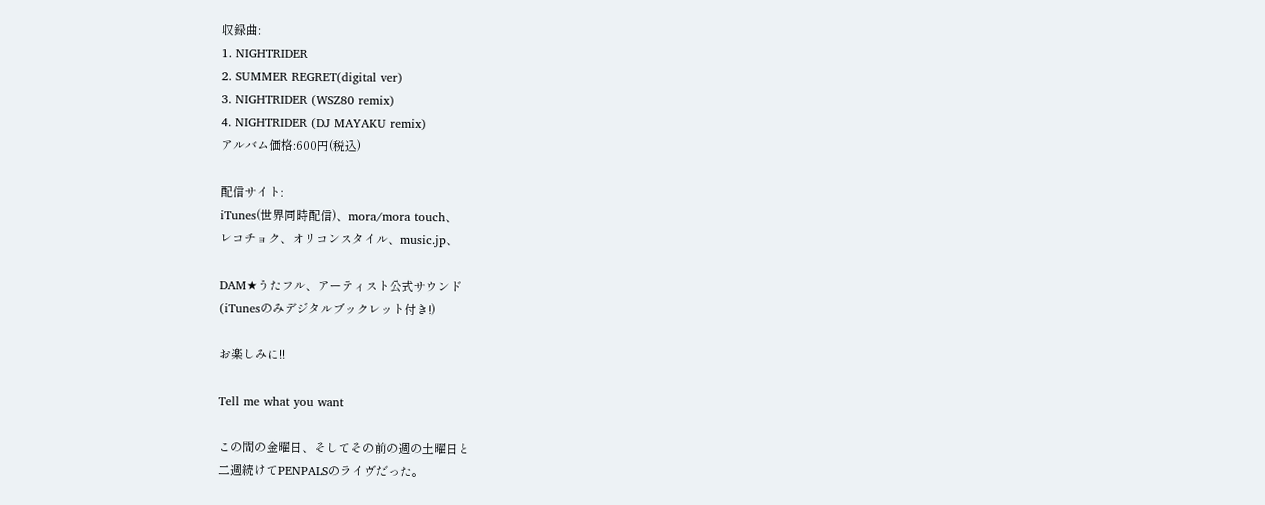収録曲:
1. NIGHTRIDER
2. SUMMER REGRET(digital ver)
3. NIGHTRIDER (WSZ80 remix)
4. NIGHTRIDER (DJ MAYAKU remix)
アルバム価格:600円(税込)

配信サイト:
iTunes(世界同時配信)、mora/mora touch、
レコチョク、オリコンスタイル、music.jp、

DAM★うたフル、アーティスト公式サウンド
(iTunesのみデジタルブックレット付き!)

お楽しみに!!

Tell me what you want

この間の金曜日、そしてその前の週の土曜日と
二週続けてPENPALSのライヴだった。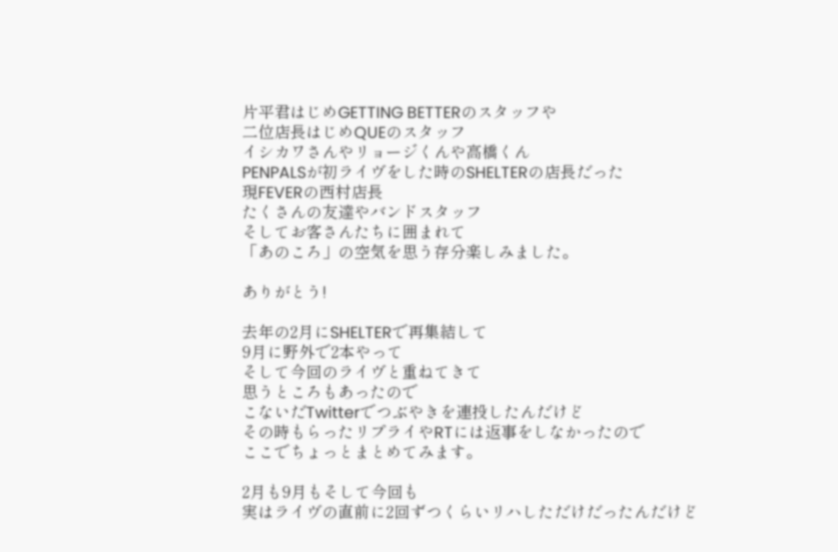片平君はじめGETTING BETTERのスタッフや
二位店長はじめQUEのスタッフ
イシカワさんやリョージくんや高橋くん
PENPALSが初ライヴをした時のSHELTERの店長だった
現FEVERの西村店長
たくさんの友達やバンドスタッフ
そしてお客さんたちに囲まれて
「あのころ」の空気を思う存分楽しみました。

ありがとう!

去年の2月にSHELTERで再集結して
9月に野外で2本やって
そして今回のライヴと重ねてきて
思うところもあったので
こないだTwitterでつぶやきを連投したんだけど
その時もらったリプライやRTには返事をしなかったので
ここでちょっとまとめてみます。

2月も9月もそして今回も
実はライヴの直前に2回ずつくらいリハしただけだったんだけど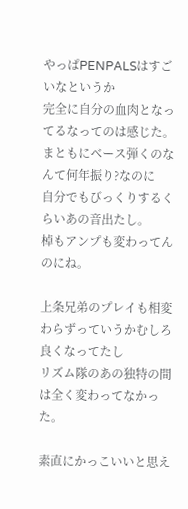やっぱPENPALSはすごいなというか
完全に自分の血肉となってるなってのは感じた。
まともにベース弾くのなんて何年振り?なのに
自分でもびっくりするくらいあの音出たし。
棹もアンプも変わってんのにね。

上条兄弟のプレイも相変わらずっていうかむしろ良くなってたし
リズム隊のあの独特の間は全く変わってなかった。

素直にかっこいいと思え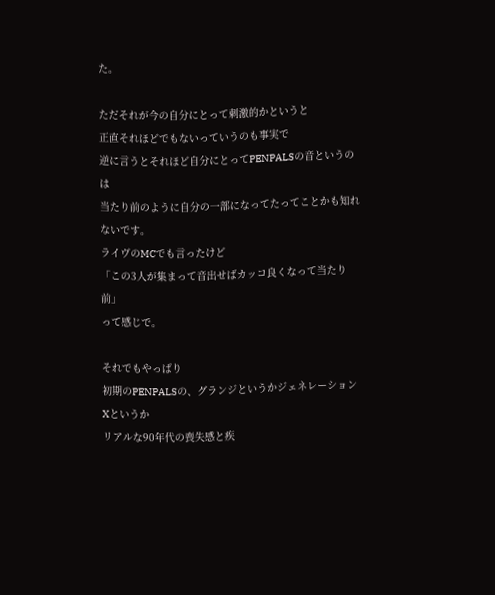た。

ただそれが今の自分にとって刺激的かというと
正直それほどでもないっていうのも事実で
逆に言うとそれほど自分にとってPENPALSの音というのは
当たり前のように自分の一部になってたってことかも知れないです。
ライヴのMCでも言ったけど
「この3人が集まって音出せばカッコ良くなって当たり前」
って感じで。

それでもやっぱり
初期のPENPALSの、グランジというかジェネレーションXというか
リアルな90年代の喪失感と疾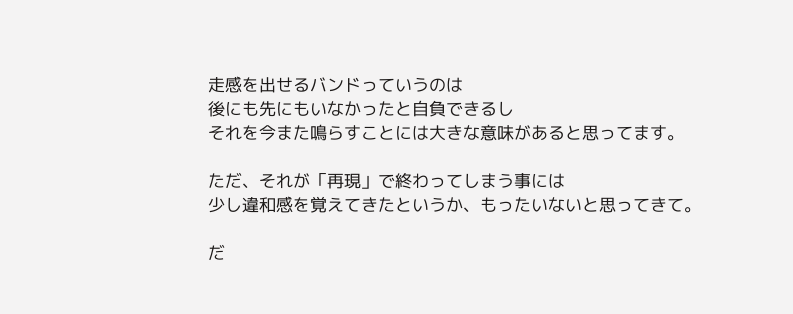走感を出せるバンドっていうのは
後にも先にもいなかったと自負できるし
それを今また鳴らすことには大きな意味があると思ってます。

ただ、それが「再現」で終わってしまう事には
少し違和感を覚えてきたというか、もったいないと思ってきて。

だ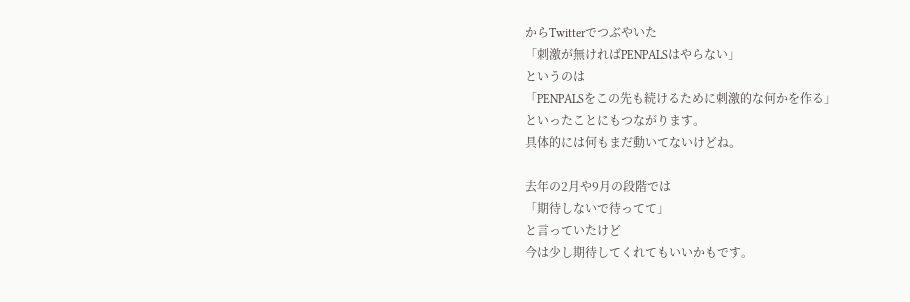からTwitterでつぶやいた
「刺激が無ければPENPALSはやらない」
というのは
「PENPALSをこの先も続けるために刺激的な何かを作る」
といったことにもつながります。
具体的には何もまだ動いてないけどね。

去年の2月や9月の段階では
「期待しないで待ってて」
と言っていたけど
今は少し期待してくれてもいいかもです。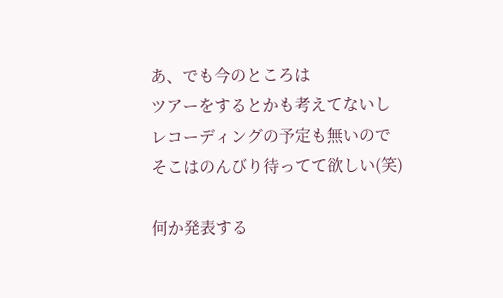あ、でも今のところは
ツアーをするとかも考えてないし
レコーディングの予定も無いので
そこはのんびり待ってて欲しい(笑)

何か発表する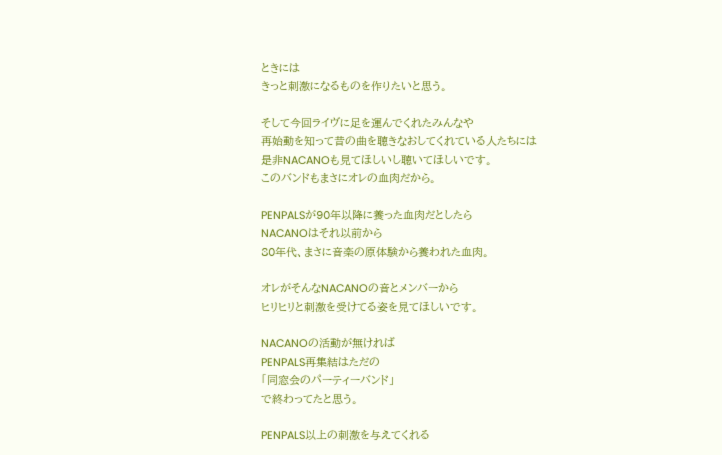ときには
きっと刺激になるものを作りたいと思う。

そして今回ライヴに足を運んでくれたみんなや
再始動を知って昔の曲を聴きなおしてくれている人たちには
是非NACANOも見てほしいし聴いてほしいです。
このバンドもまさにオレの血肉だから。

PENPALSが90年以降に養った血肉だとしたら
NACANOはそれ以前から
80年代、まさに音楽の原体験から養われた血肉。

オレがそんなNACANOの音とメンバーから
ヒリヒリと刺激を受けてる姿を見てほしいです。

NACANOの活動が無ければ
PENPALS再集結はただの
「同窓会のパーティーバンド」
で終わってたと思う。

PENPALS以上の刺激を与えてくれる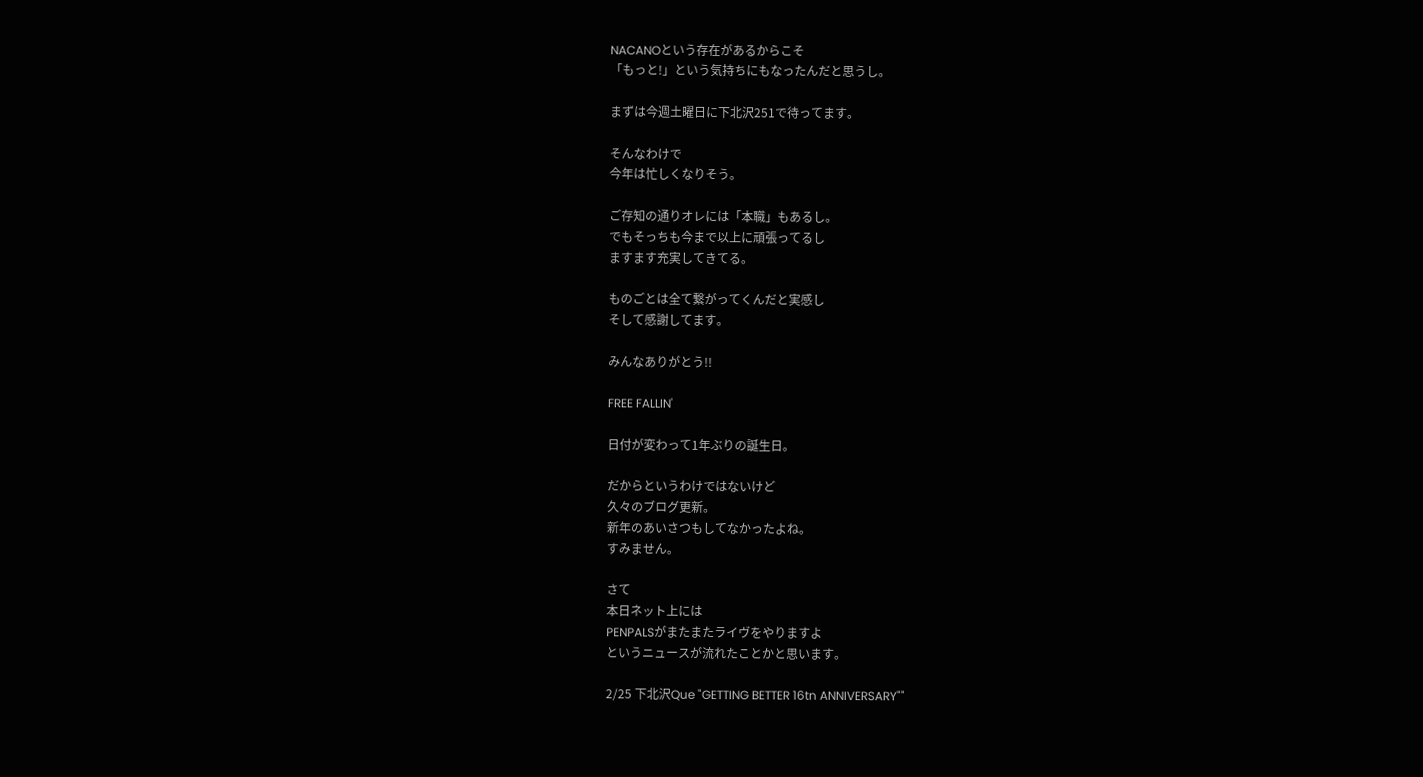NACANOという存在があるからこそ
「もっと!」という気持ちにもなったんだと思うし。

まずは今週土曜日に下北沢251で待ってます。

そんなわけで
今年は忙しくなりそう。

ご存知の通りオレには「本職」もあるし。
でもそっちも今まで以上に頑張ってるし
ますます充実してきてる。

ものごとは全て繋がってくんだと実感し
そして感謝してます。

みんなありがとう!!

FREE FALLIN'

日付が変わって1年ぶりの誕生日。

だからというわけではないけど
久々のブログ更新。
新年のあいさつもしてなかったよね。
すみません。

さて
本日ネット上には
PENPALSがまたまたライヴをやりますよ
というニュースが流れたことかと思います。

2/25 下北沢Que "GETTING BETTER 16tn ANNIVERSARY""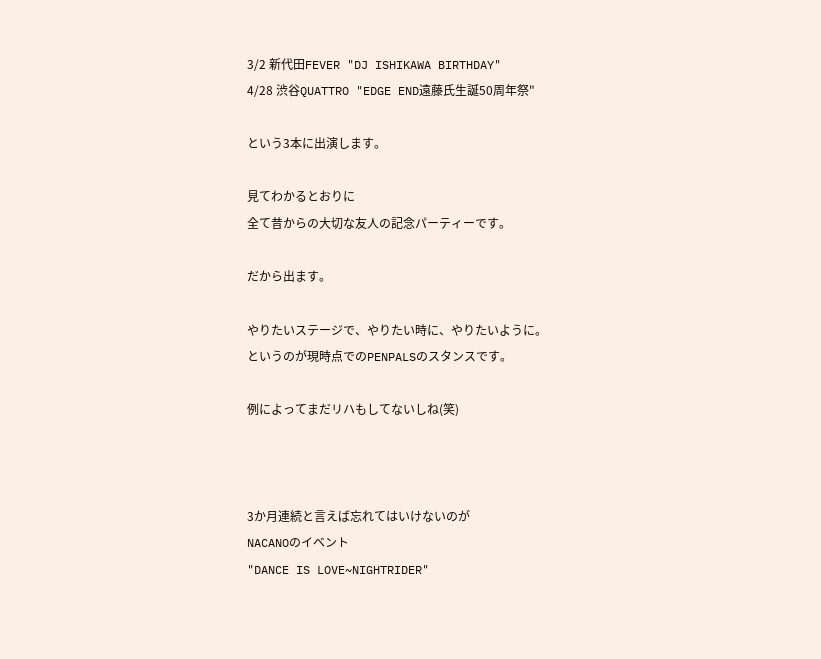3/2 新代田FEVER "DJ ISHIKAWA BIRTHDAY"
4/28 渋谷QUATTRO "EDGE END遠藤氏生誕50周年祭"

という3本に出演します。

見てわかるとおりに
全て昔からの大切な友人の記念パーティーです。

だから出ます。

やりたいステージで、やりたい時に、やりたいように。
というのが現時点でのPENPALSのスタンスです。

例によってまだリハもしてないしね(笑)



3か月連続と言えば忘れてはいけないのが
NACANOのイベント
"DANCE IS LOVE~NIGHTRIDER"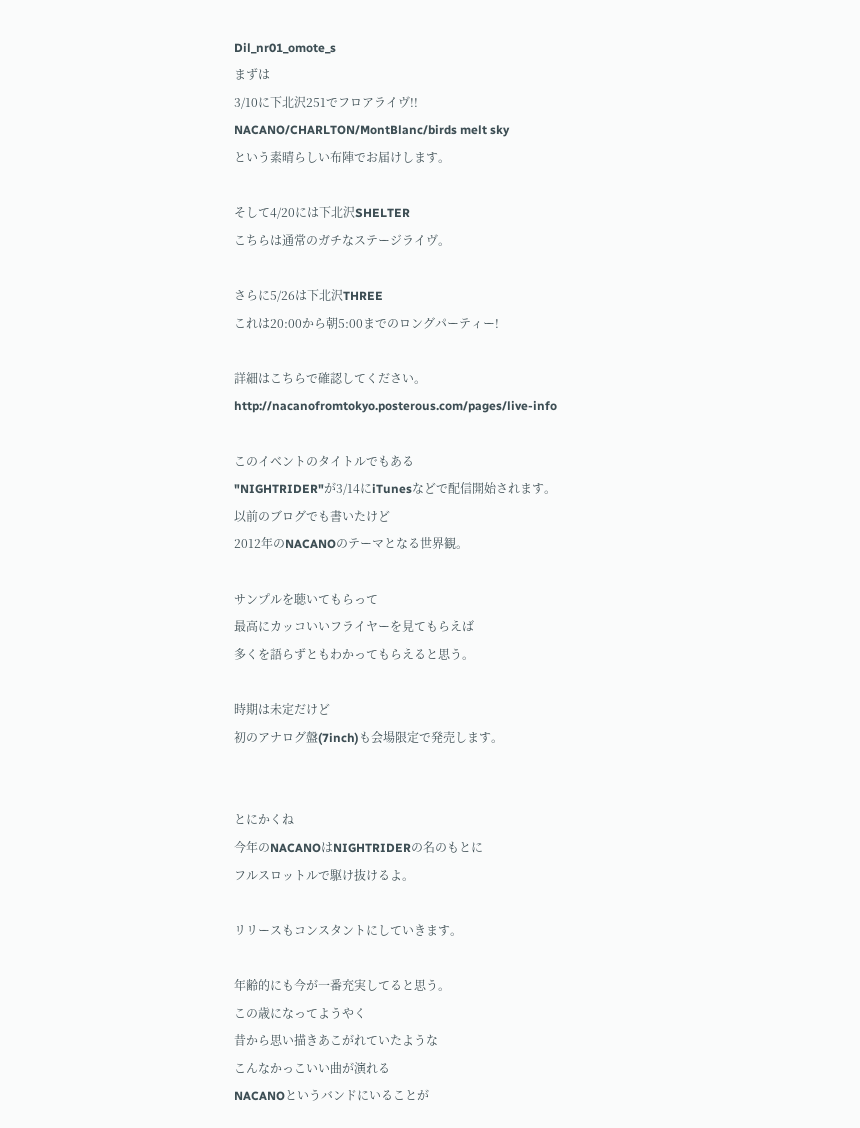Dil_nr01_omote_s
まずは
3/10に下北沢251でフロアライヴ!!
NACANO/CHARLTON/MontBlanc/birds melt sky
という素晴らしい布陣でお届けします。

そして4/20には下北沢SHELTER
こちらは通常のガチなステージライヴ。

さらに5/26は下北沢THREE
これは20:00から朝5:00までのロングパーティー!

詳細はこちらで確認してください。
http://nacanofromtokyo.posterous.com/pages/live-info

このイベントのタイトルでもある
"NIGHTRIDER"が3/14にiTunesなどで配信開始されます。
以前のブログでも書いたけど
2012年のNACANOのテーマとなる世界観。

サンプルを聴いてもらって
最高にカッコいいフライヤーを見てもらえば
多くを語らずともわかってもらえると思う。

時期は未定だけど
初のアナログ盤(7inch)も会場限定で発売します。


とにかくね
今年のNACANOはNIGHTRIDERの名のもとに
フルスロットルで駆け抜けるよ。

リリースもコンスタントにしていきます。

年齢的にも今が一番充実してると思う。
この歳になってようやく
昔から思い描きあこがれていたような
こんなかっこいい曲が演れる
NACANOというバンドにいることが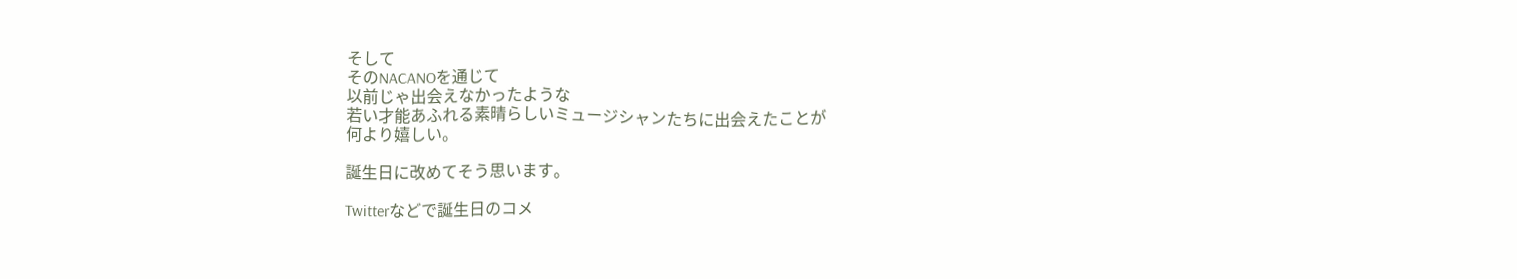そして
そのNACANOを通じて
以前じゃ出会えなかったような
若い才能あふれる素晴らしいミュージシャンたちに出会えたことが
何より嬉しい。

誕生日に改めてそう思います。

Twitterなどで誕生日のコメ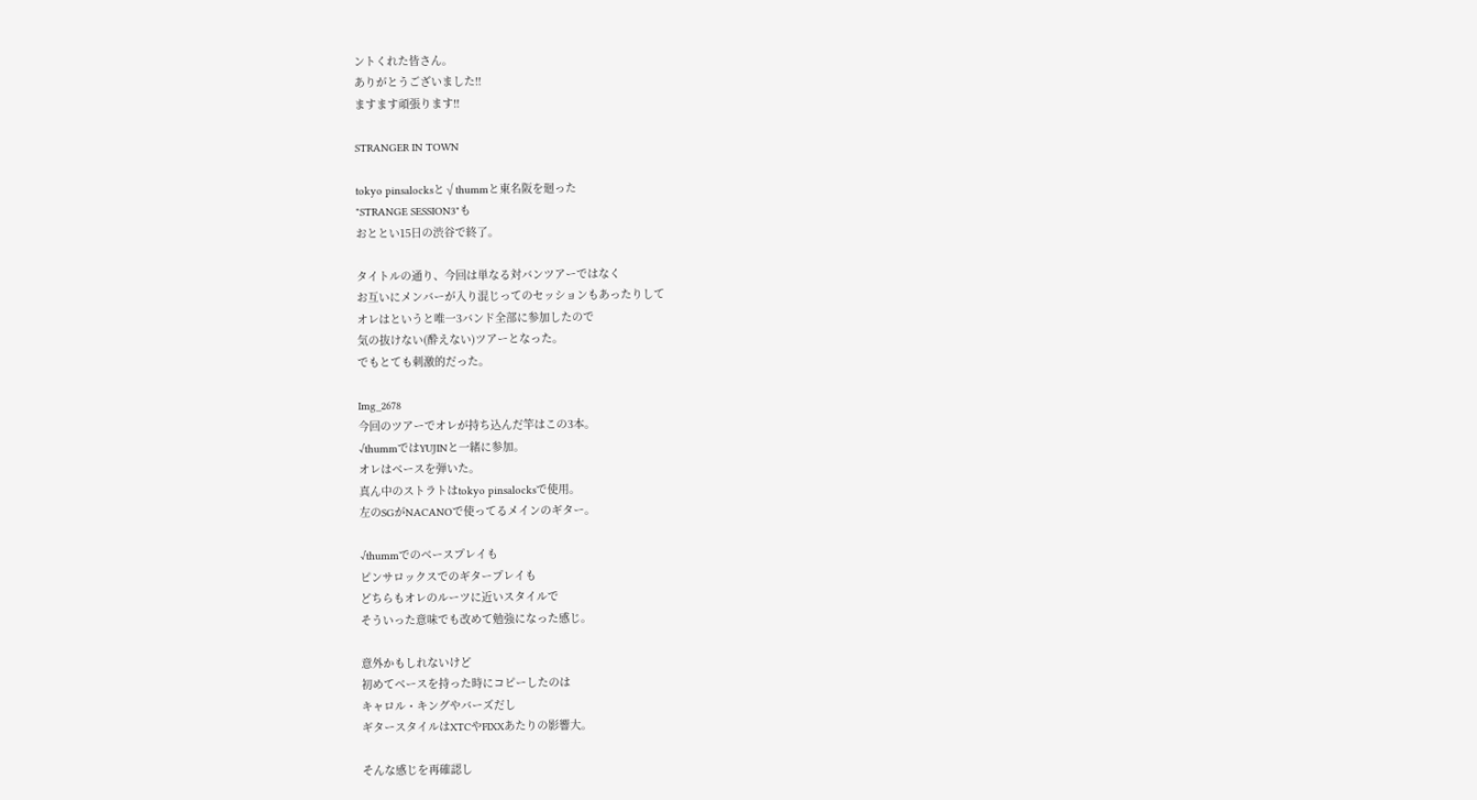ントくれた皆さん。
ありがとうございました!!
ますます頑張ります!!

STRANGER IN TOWN

tokyo pinsalocksと√thummと東名阪を廻った
"STRANGE SESSION3"も
おととい15日の渋谷で終了。

タイトルの通り、今回は単なる対バンツアーではなく
お互いにメンバーが入り混じってのセッションもあったりして
オレはというと唯一3バンド全部に参加したので
気の抜けない(酔えない)ツアーとなった。
でもとても刺激的だった。

Img_2678
今回のツアーでオレが持ち込んだ竿はこの3本。
√thummではYUJINと一緒に参加。
オレはベースを弾いた。
真ん中のストラトはtokyo pinsalocksで使用。
左のSGがNACANOで使ってるメインのギター。

√thummでのベースプレイも
ピンサロックスでのギタープレイも
どちらもオレのルーツに近いスタイルで
そういった意味でも改めて勉強になった感じ。

意外かもしれないけど
初めてベースを持った時にコピーしたのは
キャロル・キングやバーズだし
ギタースタイルはXTCやFIXXあたりの影響大。

そんな感じを再確認し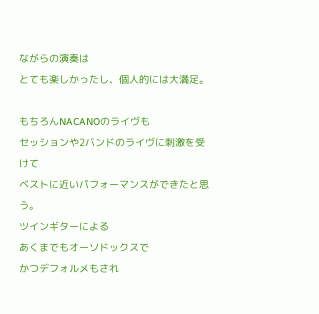ながらの演奏は
とても楽しかったし、個人的には大満足。

もちろんNACANOのライヴも
セッションや2バンドのライヴに刺激を受けて
ベストに近いパフォーマンスができたと思う。
ツインギターによる
あくまでもオーソドックスで
かつデフォルメもされ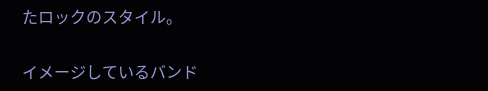たロックのスタイル。

イメージしているバンド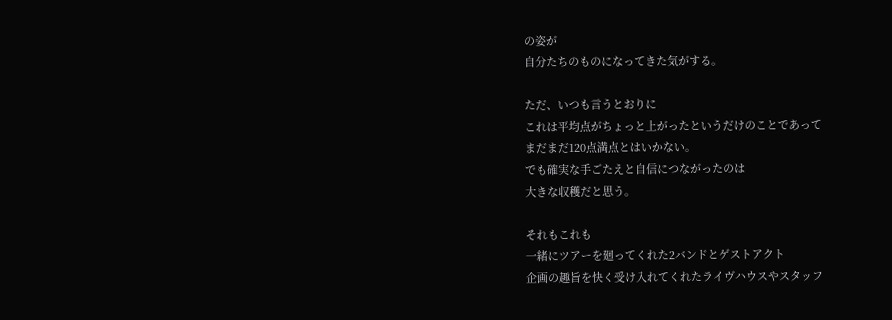の姿が
自分たちのものになってきた気がする。

ただ、いつも言うとおりに
これは平均点がちょっと上がったというだけのことであって
まだまだ120点満点とはいかない。
でも確実な手ごたえと自信につながったのは
大きな収穫だと思う。

それもこれも
一緒にツアーを廻ってくれた2バンドとゲストアクト
企画の趣旨を快く受け入れてくれたライヴハウスやスタッフ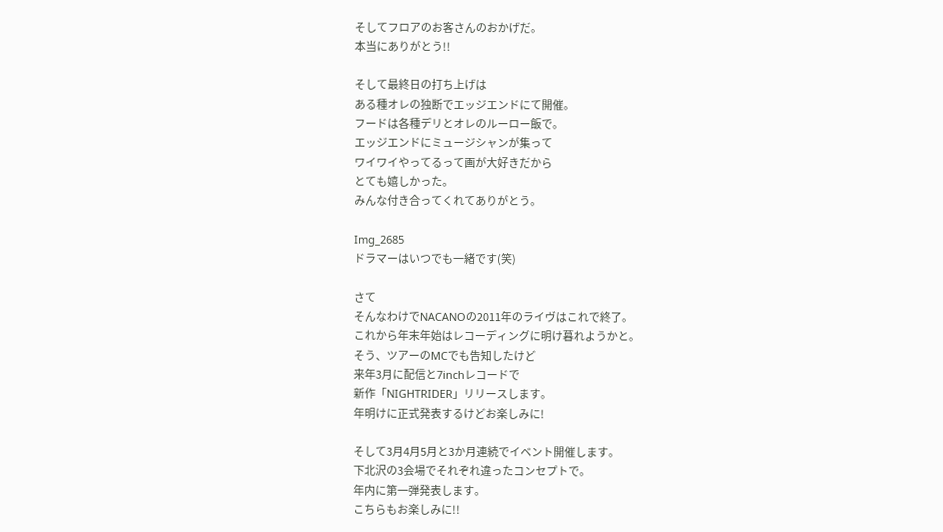そしてフロアのお客さんのおかげだ。
本当にありがとう!!

そして最終日の打ち上げは
ある種オレの独断でエッジエンドにて開催。
フードは各種デリとオレのルーロー飯で。
エッジエンドにミュージシャンが集って
ワイワイやってるって画が大好きだから
とても嬉しかった。
みんな付き合ってくれてありがとう。

Img_2685
ドラマーはいつでも一緒です(笑)

さて
そんなわけでNACANOの2011年のライヴはこれで終了。
これから年末年始はレコーディングに明け暮れようかと。
そう、ツアーのMCでも告知したけど
来年3月に配信と7inchレコードで
新作「NIGHTRIDER」リリースします。
年明けに正式発表するけどお楽しみに!

そして3月4月5月と3か月連続でイベント開催します。
下北沢の3会場でそれぞれ違ったコンセプトで。
年内に第一弾発表します。
こちらもお楽しみに!!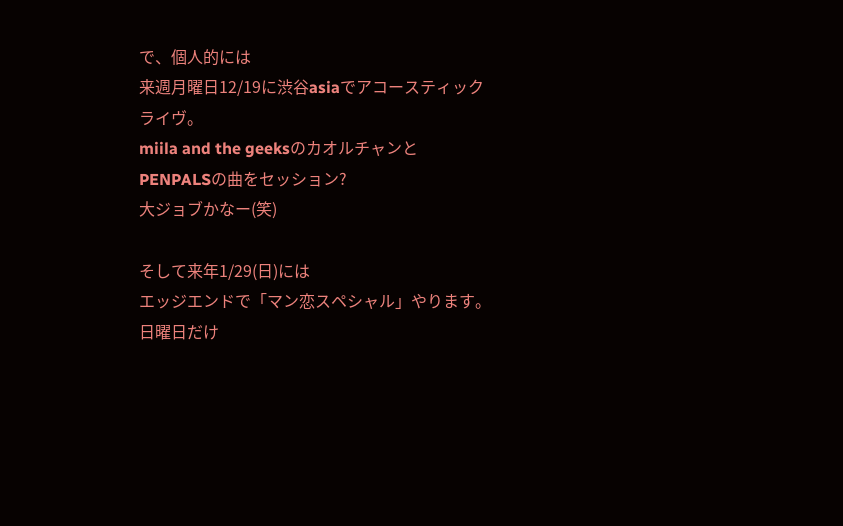で、個人的には
来週月曜日12/19に渋谷asiaでアコースティックライヴ。
miila and the geeksのカオルチャンと
PENPALSの曲をセッション?
大ジョブかなー(笑)

そして来年1/29(日)には
エッジエンドで「マン恋スペシャル」やります。
日曜日だけ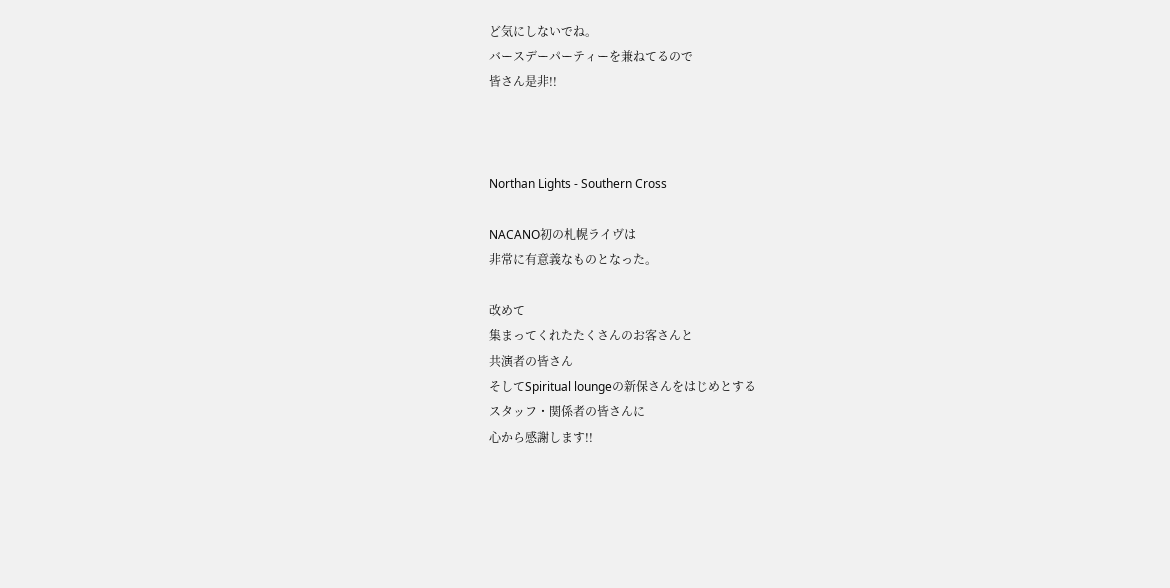ど気にしないでね。
バースデーパーティーを兼ねてるので
皆さん是非!!



Northan Lights - Southern Cross

NACANO初の札幌ライヴは
非常に有意義なものとなった。

改めて
集まってくれたたくさんのお客さんと
共演者の皆さん
そしてSpiritual loungeの新保さんをはじめとする
スタッフ・関係者の皆さんに
心から感謝します!!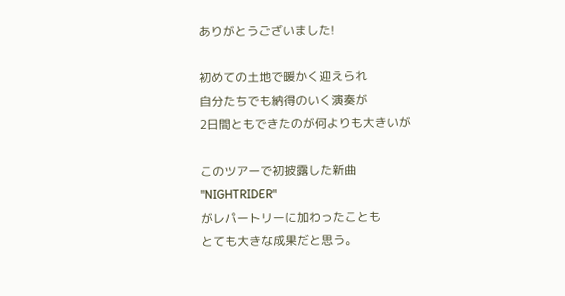ありがとうございました!

初めての土地で暖かく迎えられ
自分たちでも納得のいく演奏が
2日間ともできたのが何よりも大きいが

このツアーで初披露した新曲
"NIGHTRIDER"
がレパートリーに加わったことも
とても大きな成果だと思う。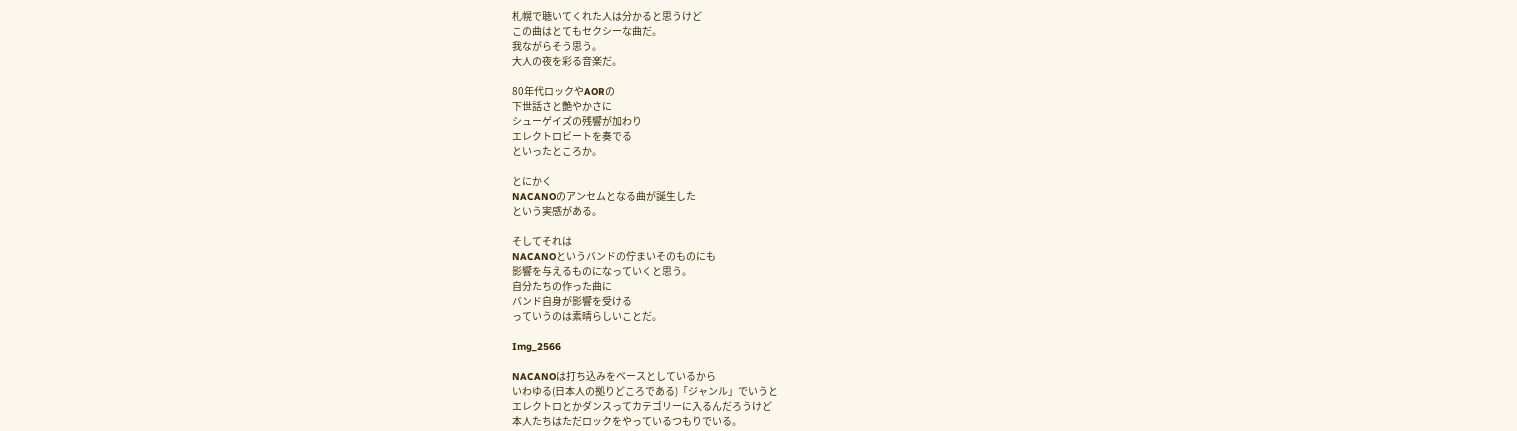札幌で聴いてくれた人は分かると思うけど
この曲はとてもセクシーな曲だ。
我ながらそう思う。
大人の夜を彩る音楽だ。

80年代ロックやAORの
下世話さと艶やかさに
シューゲイズの残響が加わり
エレクトロビートを奏でる
といったところか。

とにかく
NACANOのアンセムとなる曲が誕生した
という実感がある。

そしてそれは
NACANOというバンドの佇まいそのものにも
影響を与えるものになっていくと思う。
自分たちの作った曲に
バンド自身が影響を受ける
っていうのは素晴らしいことだ。

Img_2566

NACANOは打ち込みをベースとしているから
いわゆる(日本人の拠りどころである)「ジャンル」でいうと
エレクトロとかダンスってカテゴリーに入るんだろうけど
本人たちはただロックをやっているつもりでいる。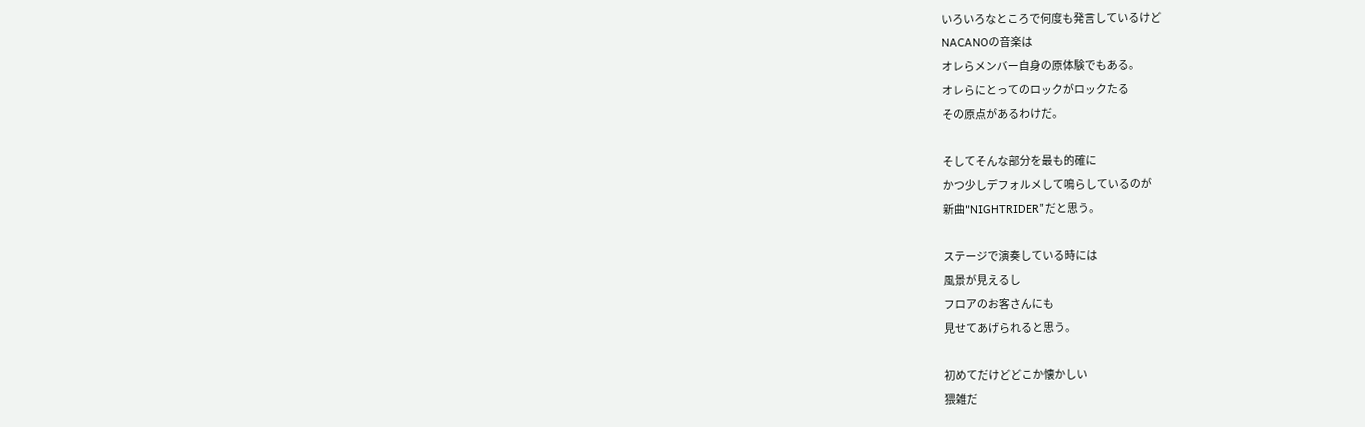いろいろなところで何度も発言しているけど
NACANOの音楽は
オレらメンバー自身の原体験でもある。
オレらにとってのロックがロックたる
その原点があるわけだ。

そしてそんな部分を最も的確に
かつ少しデフォルメして鳴らしているのが
新曲"NIGHTRIDER"だと思う。

ステージで演奏している時には
風景が見えるし
フロアのお客さんにも
見せてあげられると思う。

初めてだけどどこか懐かしい
猥雑だ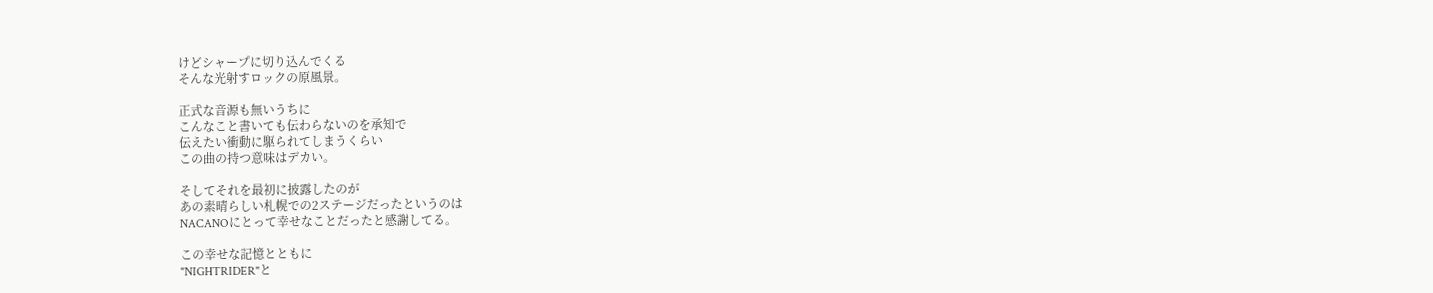けどシャープに切り込んでくる
そんな光射すロックの原風景。

正式な音源も無いうちに
こんなこと書いても伝わらないのを承知で
伝えたい衝動に駆られてしまうくらい
この曲の持つ意味はデカい。

そしてそれを最初に披露したのが
あの素晴らしい札幌での2ステージだったというのは
NACANOにとって幸せなことだったと感謝してる。

この幸せな記憶とともに
"NIGHTRIDER"と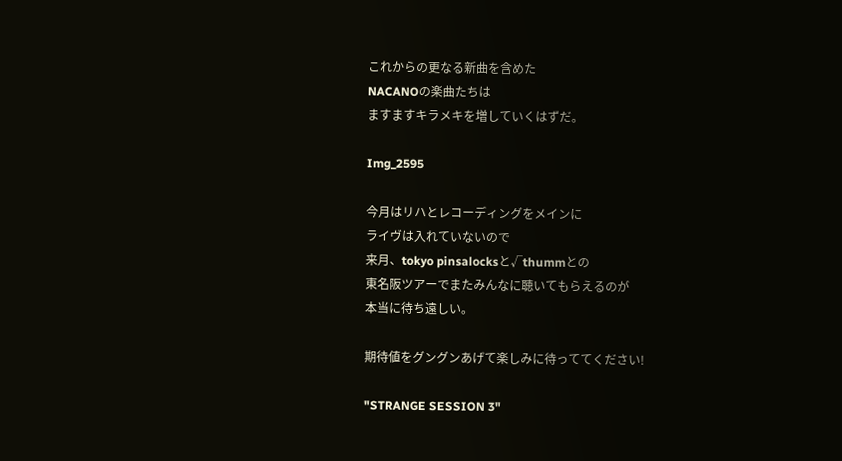これからの更なる新曲を含めた
NACANOの楽曲たちは
ますますキラメキを増していくはずだ。

Img_2595

今月はリハとレコーディングをメインに
ライヴは入れていないので
来月、tokyo pinsalocksと√thummとの
東名阪ツアーでまたみんなに聴いてもらえるのが
本当に待ち遠しい。

期待値をグングンあげて楽しみに待っててください!

"STRANGE SESSION 3"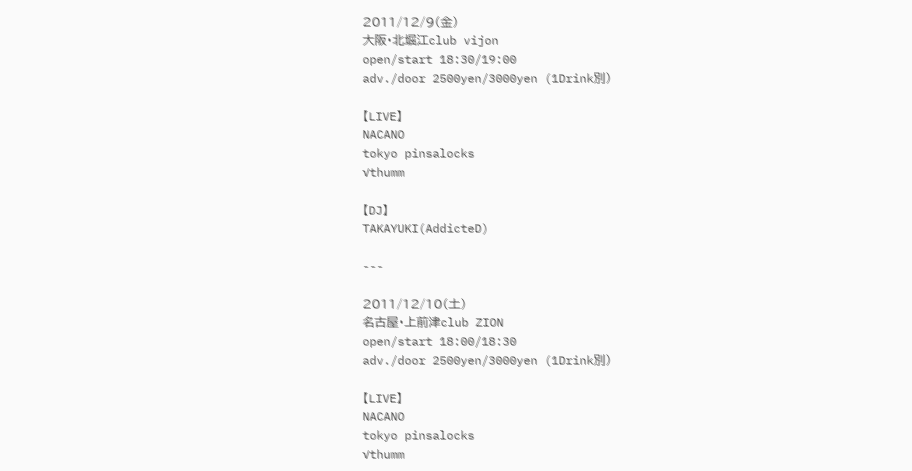2011/12/9(金)
大阪・北堀江club vijon
open/start 18:30/19:00
adv./door 2500yen/3000yen (1Drink別)

【LIVE】
NACANO
tokyo pinsalocks
√thumm

【DJ】
TAKAYUKI(AddicteD)

---

2011/12/10(土)
名古屋・上前津club ZION
open/start 18:00/18:30
adv./door 2500yen/3000yen (1Drink別)

【LIVE】
NACANO
tokyo pinsalocks
√thumm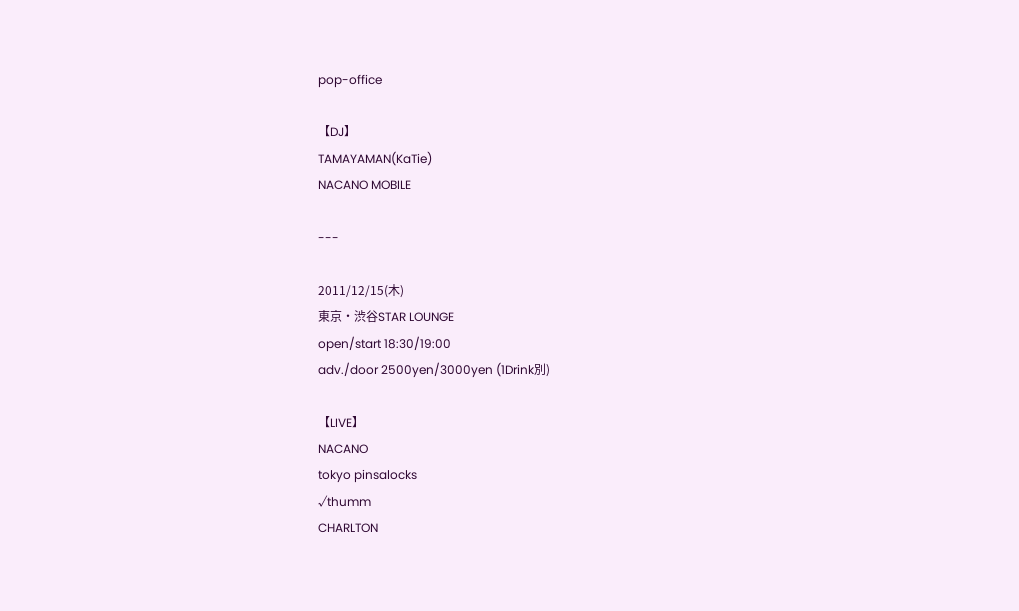pop-office

【DJ】
TAMAYAMAN(KaTie)
NACANO MOBILE

---

2011/12/15(木)
東京・渋谷STAR LOUNGE
open/start 18:30/19:00
adv./door 2500yen/3000yen (1Drink別)

【LIVE】
NACANO
tokyo pinsalocks
√thumm
CHARLTON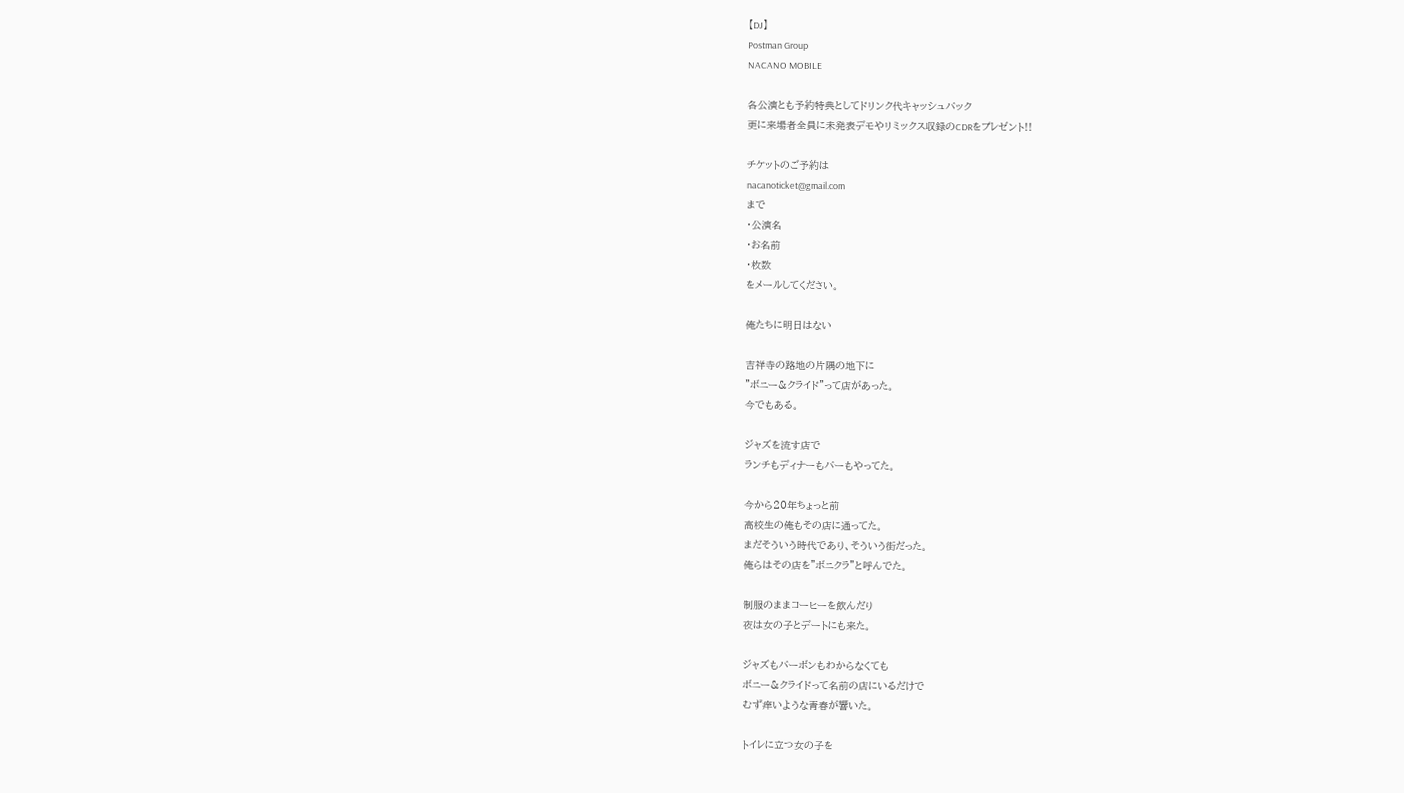【DJ】
Postman Group
NACANO MOBILE

各公演とも予約特典としてドリンク代キャッシュバック
更に来場者全員に未発表デモやリミックス収録のCDRをプレゼント!!

チケットのご予約は
nacanoticket@gmail.com
まで
・公演名
・お名前
・枚数
をメールしてください。

俺たちに明日はない

吉祥寺の路地の片隅の地下に
"ボニー&クライド”って店があった。
今でもある。

ジャズを流す店で
ランチもディナーもバーもやってた。

今から20年ちょっと前
高校生の俺もその店に通ってた。
まだそういう時代であり、そういう街だった。
俺らはその店を"ボニクラ"と呼んでた。

制服のままコーヒーを飲んだり
夜は女の子とデートにも来た。

ジャズもバーボンもわからなくても
ボニー&クライドって名前の店にいるだけで
むず痒いような青春が響いた。

トイレに立つ女の子を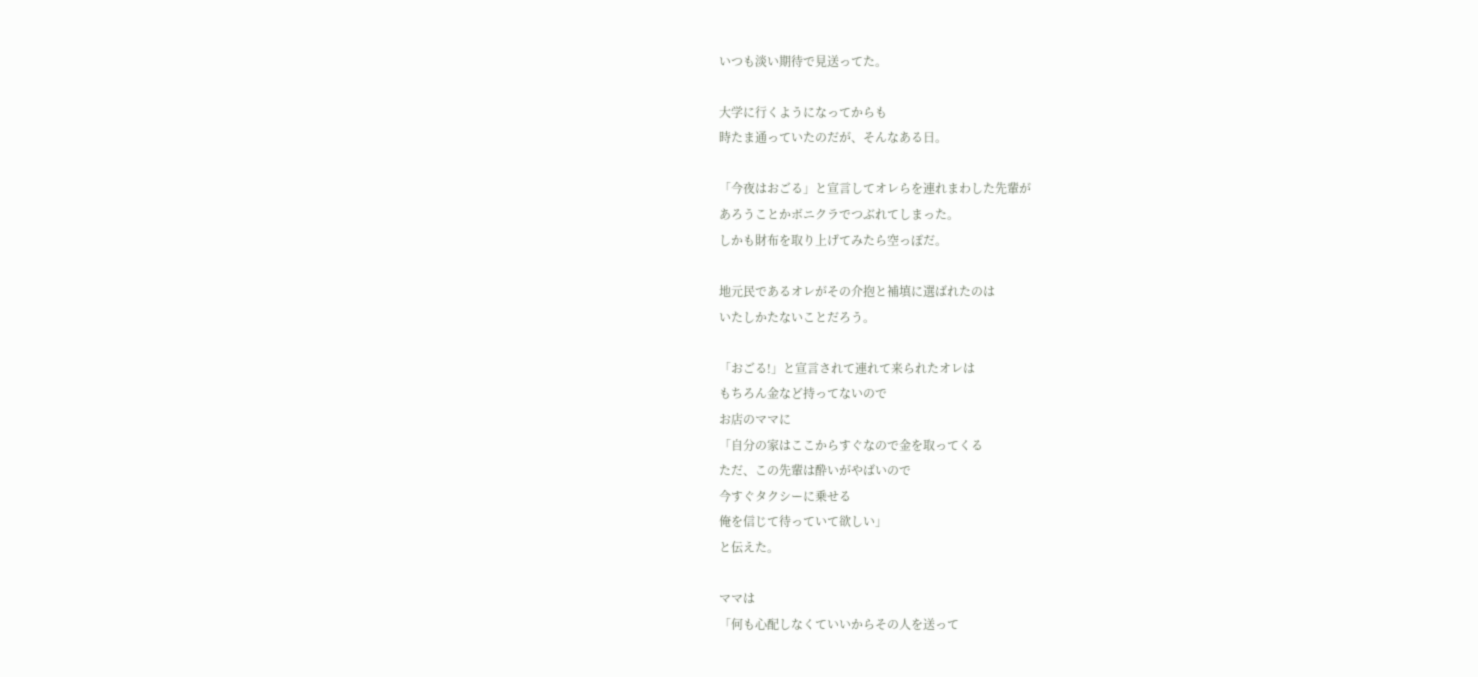いつも淡い期待で見送ってた。

大学に行くようになってからも
時たま通っていたのだが、そんなある日。

「今夜はおごる」と宣言してオレらを連れまわした先輩が
あろうことかボニクラでつぶれてしまった。
しかも財布を取り上げてみたら空っぽだ。

地元民であるオレがその介抱と補填に選ばれたのは
いたしかたないことだろう。

「おごる!」と宣言されて連れて来られたオレは
もちろん金など持ってないので
お店のママに
「自分の家はここからすぐなので金を取ってくる
ただ、この先輩は酔いがやばいので
今すぐタクシーに乗せる
俺を信じて待っていて欲しい」
と伝えた。

ママは
「何も心配しなくていいからその人を送って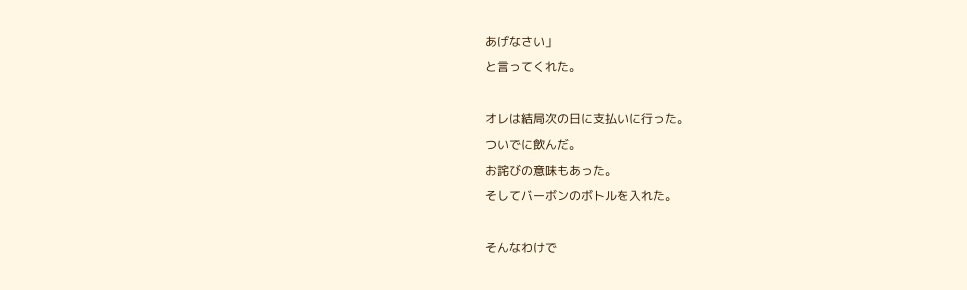あげなさい」
と言ってくれた。

オレは結局次の日に支払いに行った。
ついでに飲んだ。
お詫びの意味もあった。
そしてバーボンのボトルを入れた。

そんなわけで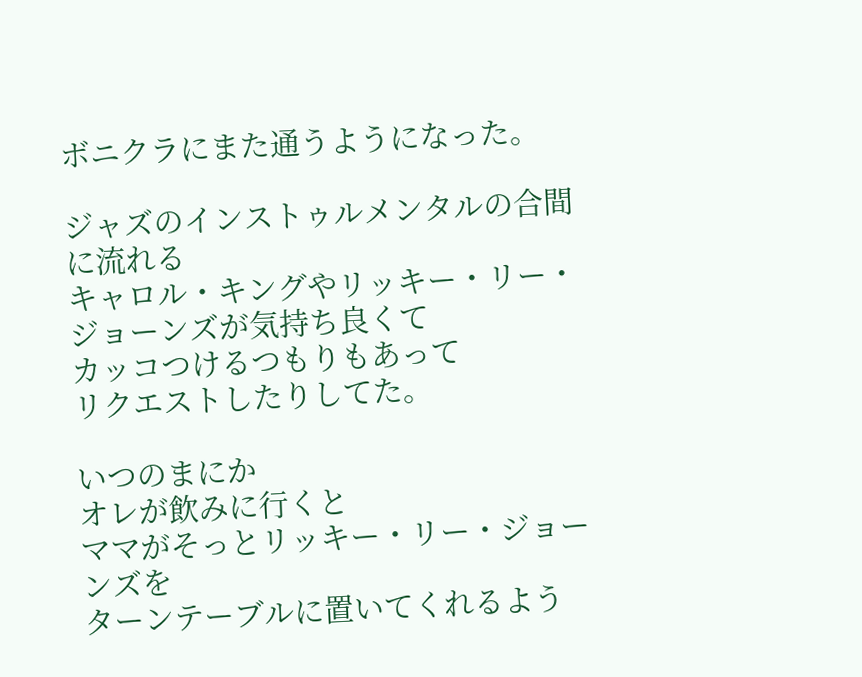ボニクラにまた通うようになった。

ジャズのインストゥルメンタルの合間に流れる
キャロル・キングやリッキー・リー・ジョーンズが気持ち良くて
カッコつけるつもりもあって
リクエストしたりしてた。

いつのまにか
オレが飲みに行くと
ママがそっとリッキー・リー・ジョーンズを
ターンテーブルに置いてくれるよう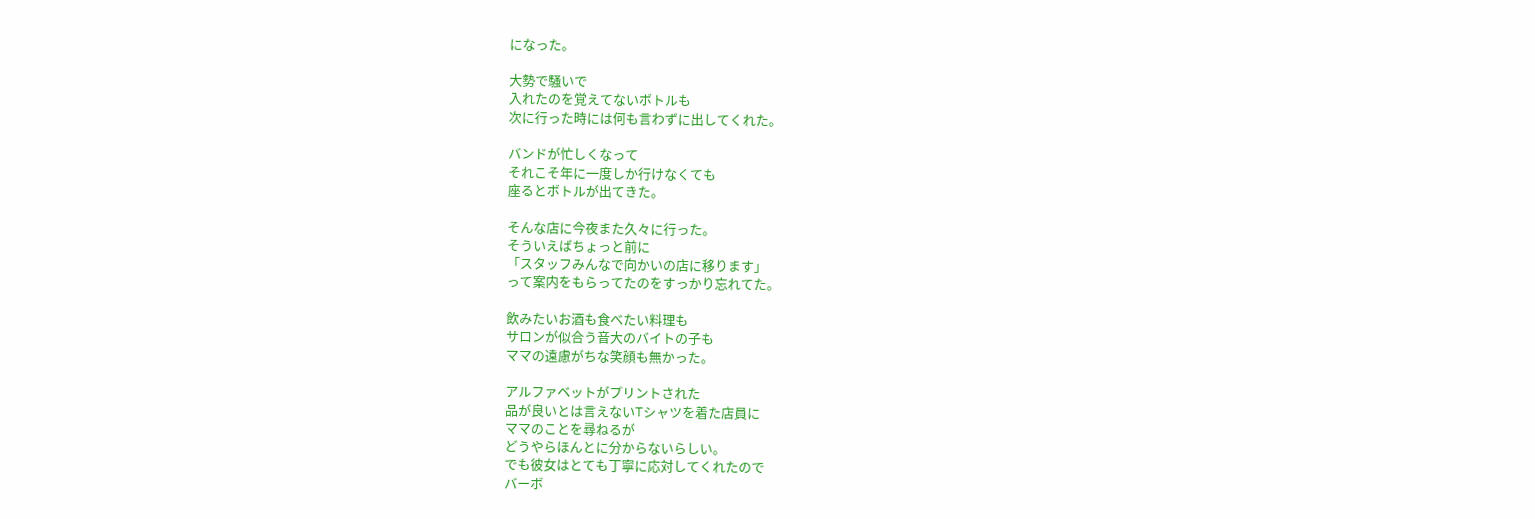になった。

大勢で騒いで
入れたのを覚えてないボトルも
次に行った時には何も言わずに出してくれた。

バンドが忙しくなって
それこそ年に一度しか行けなくても
座るとボトルが出てきた。

そんな店に今夜また久々に行った。
そういえばちょっと前に
「スタッフみんなで向かいの店に移ります」
って案内をもらってたのをすっかり忘れてた。

飲みたいお酒も食べたい料理も
サロンが似合う音大のバイトの子も
ママの遠慮がちな笑顔も無かった。

アルファベットがプリントされた
品が良いとは言えないTシャツを着た店員に
ママのことを尋ねるが
どうやらほんとに分からないらしい。
でも彼女はとても丁寧に応対してくれたので
バーボ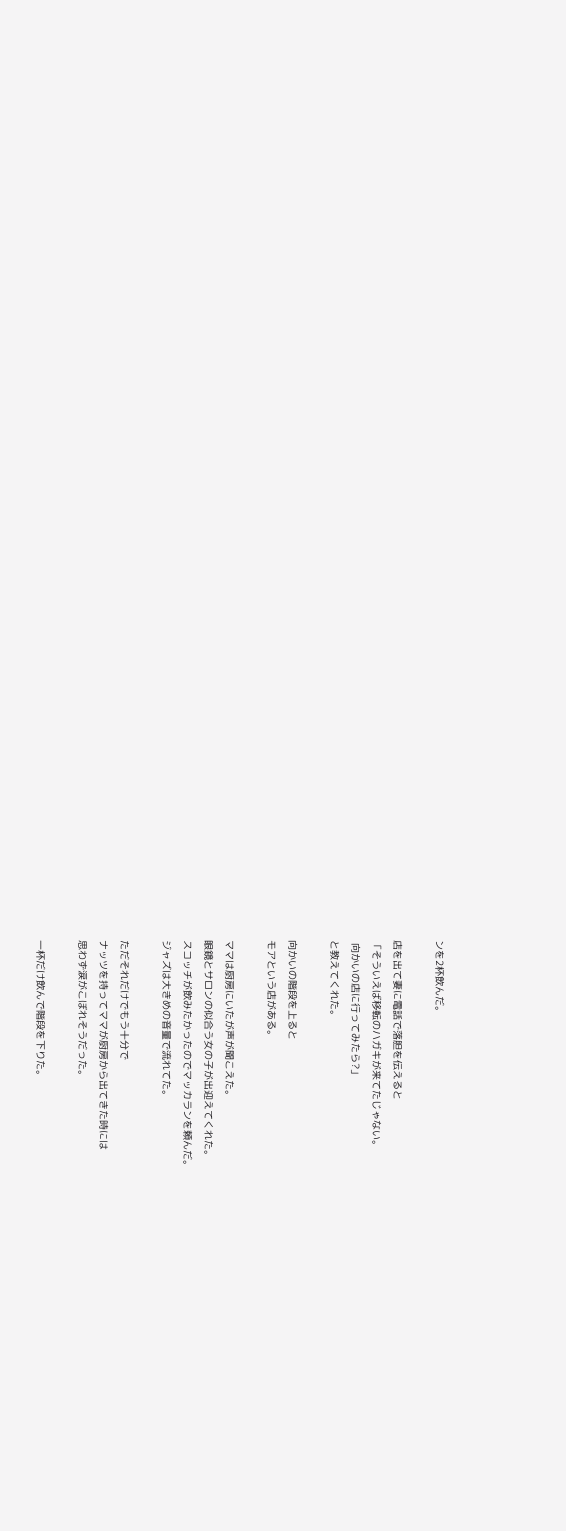ンを2杯飲んだ。

店を出て妻に電話で落胆を伝えると
「そういえば移転のハガキが来てたじゃない。
 向かいの店に行ってみたら?」
と教えてくれた。

向かいの階段を上ると
モアという店がある。

ママは厨房にいたが声が聞こえた。
眼鏡とサロンの似合う女の子が出迎えてくれた。
スコッチが飲みたかったのでマッカランを頼んだ。
ジャズは大きめの音量で流れてた。

ただそれだけでもう十分で
ナッツを持ってママが厨房から出てきた時には
思わず涙がこぼれそうだった。

一杯だけ飲んで階段を下りた。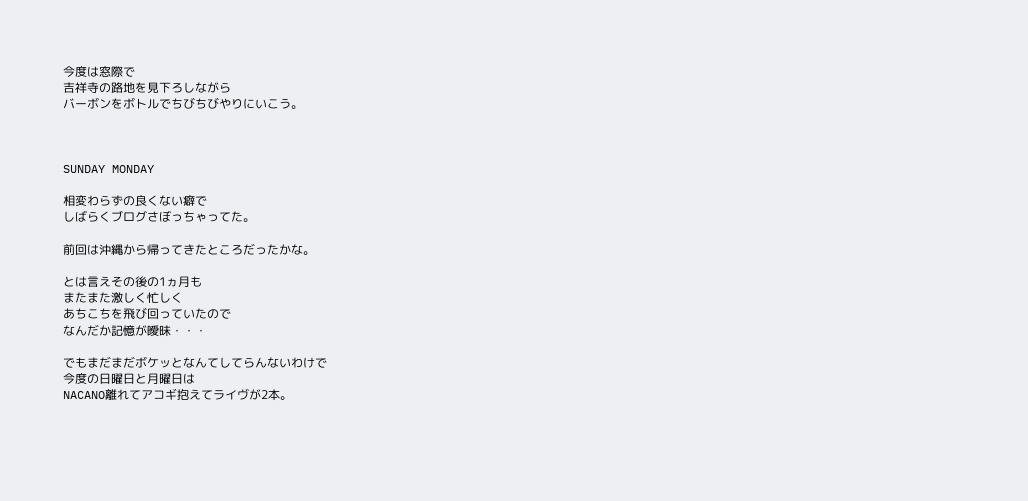今度は窓際で
吉祥寺の路地を見下ろしながら
バーボンをボトルでちびちびやりにいこう。



SUNDAY MONDAY

相変わらずの良くない癖で
しばらくブログさぼっちゃってた。

前回は沖縄から帰ってきたところだったかな。

とは言えその後の1ヵ月も
またまた激しく忙しく
あちこちを飛び回っていたので
なんだか記憶が曖昧・・・

でもまだまだボケッとなんてしてらんないわけで
今度の日曜日と月曜日は
NACANO離れてアコギ抱えてライヴが2本。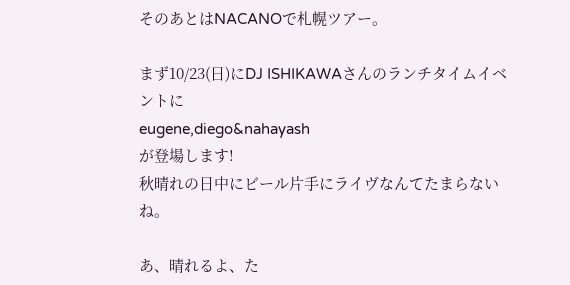そのあとはNACANOで札幌ツアー。

まず10/23(日)にDJ ISHIKAWAさんのランチタイムイベントに
eugene,diego&nahayash
が登場します!
秋晴れの日中にビール片手にライヴなんてたまらないね。

あ、晴れるよ、た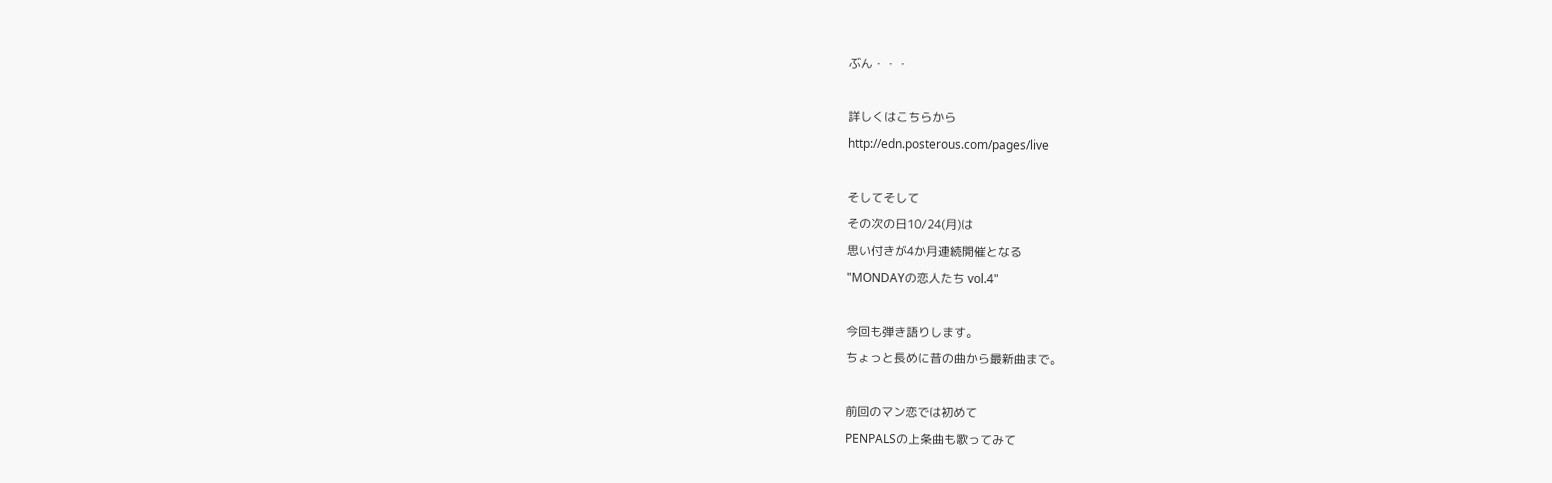ぶん・・・

詳しくはこちらから
http://edn.posterous.com/pages/live

そしてそして
その次の日10/24(月)は
思い付きが4か月連続開催となる
"MONDAYの恋人たち vol.4"

今回も弾き語りします。
ちょっと長めに昔の曲から最新曲まで。

前回のマン恋では初めて
PENPALSの上条曲も歌ってみて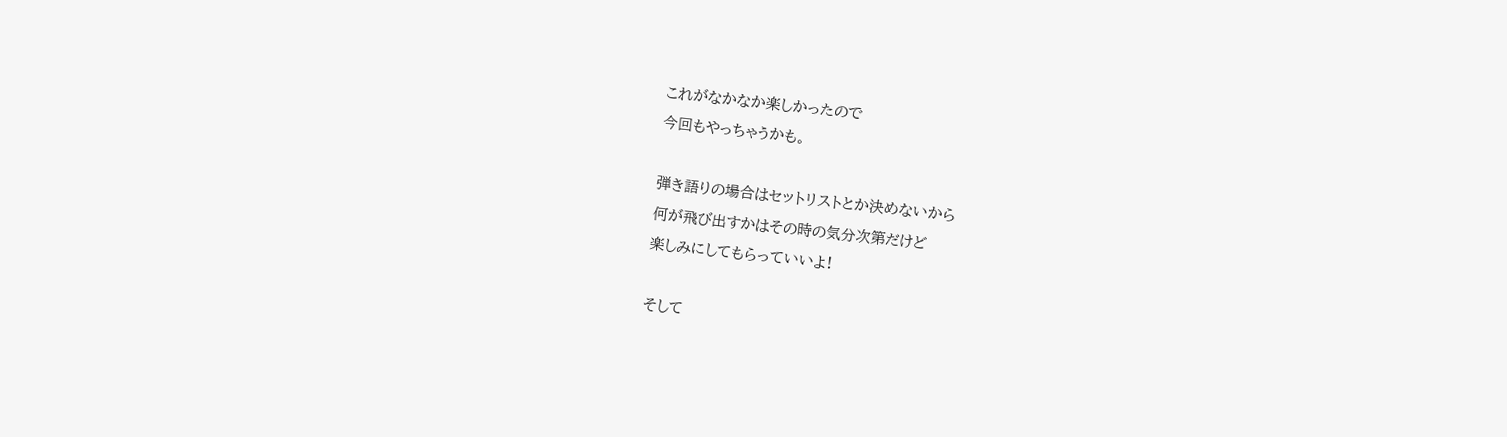これがなかなか楽しかったので
今回もやっちゃうかも。

弾き語りの場合はセットリストとか決めないから
何が飛び出すかはその時の気分次第だけど
楽しみにしてもらっていいよ!

そして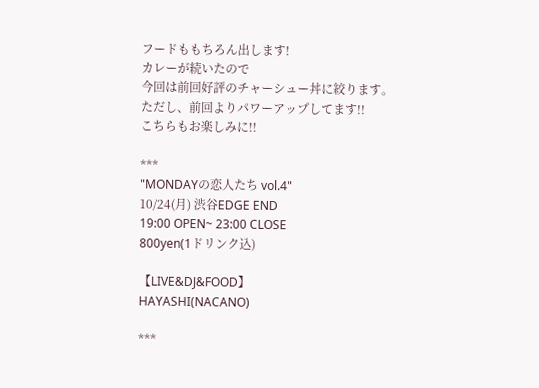フードももちろん出します!
カレーが続いたので
今回は前回好評のチャーシュー丼に絞ります。
ただし、前回よりパワーアップしてます!!
こちらもお楽しみに!!

***
"MONDAYの恋人たち vol.4"
10/24(月) 渋谷EDGE END
19:00 OPEN~ 23:00 CLOSE
800yen(1ドリンク込)

【LIVE&DJ&FOOD】
HAYASHI(NACANO)

***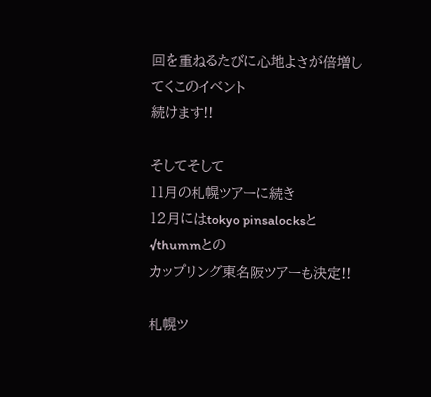回を重ねるたびに心地よさが倍増してくこのイベント
続けます!!

そしてそして
11月の札幌ツアーに続き
12月にはtokyo pinsalocksと√thummとの
カップリング東名阪ツアーも決定!!

札幌ツ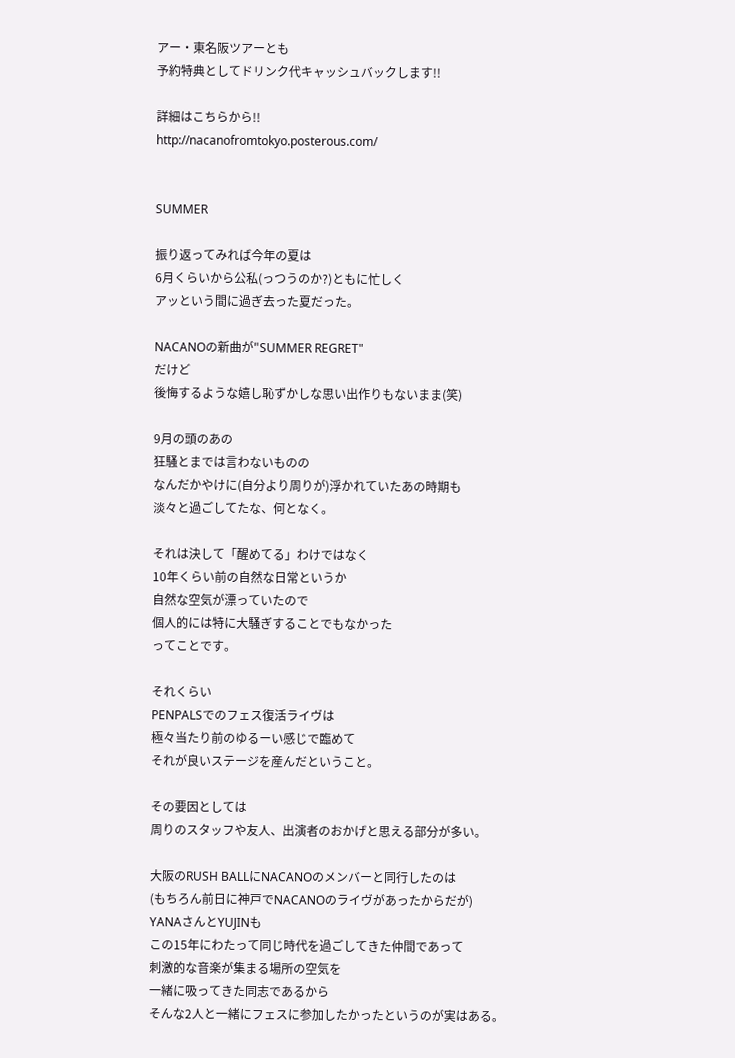アー・東名阪ツアーとも
予約特典としてドリンク代キャッシュバックします!!

詳細はこちらから!!
http://nacanofromtokyo.posterous.com/


SUMMER

振り返ってみれば今年の夏は
6月くらいから公私(っつうのか?)ともに忙しく
アッという間に過ぎ去った夏だった。

NACANOの新曲が"SUMMER REGRET"
だけど
後悔するような嬉し恥ずかしな思い出作りもないまま(笑)

9月の頭のあの
狂騒とまでは言わないものの
なんだかやけに(自分より周りが)浮かれていたあの時期も
淡々と過ごしてたな、何となく。

それは決して「醒めてる」わけではなく
10年くらい前の自然な日常というか
自然な空気が漂っていたので
個人的には特に大騒ぎすることでもなかった
ってことです。

それくらい
PENPALSでのフェス復活ライヴは
極々当たり前のゆるーい感じで臨めて
それが良いステージを産んだということ。

その要因としては
周りのスタッフや友人、出演者のおかげと思える部分が多い。

大阪のRUSH BALLにNACANOのメンバーと同行したのは
(もちろん前日に神戸でNACANOのライヴがあったからだが)
YANAさんとYUJINも
この15年にわたって同じ時代を過ごしてきた仲間であって
刺激的な音楽が集まる場所の空気を
一緒に吸ってきた同志であるから
そんな2人と一緒にフェスに参加したかったというのが実はある。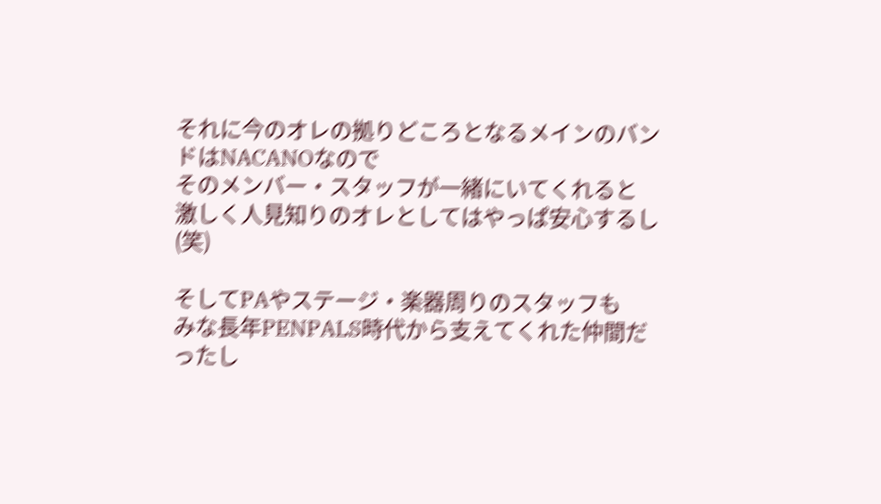それに今のオレの拠りどころとなるメインのバンドはNACANOなので
そのメンバー・スタッフが一緒にいてくれると
激しく人見知りのオレとしてはやっぱ安心するし(笑)

そしてPAやステージ・楽器周りのスタッフも
みな長年PENPALS時代から支えてくれた仲間だったし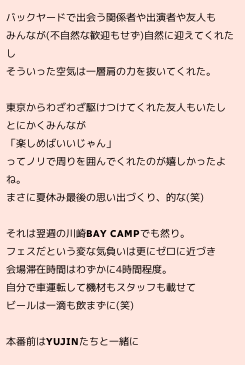バックヤードで出会う関係者や出演者や友人も
みんなが(不自然な歓迎もせず)自然に迎えてくれたし
そういった空気は一層肩の力を抜いてくれた。

東京からわざわざ駆けつけてくれた友人もいたし
とにかくみんなが
「楽しめばいいじゃん」
ってノリで周りを囲んでくれたのが嬉しかったよね。
まさに夏休み最後の思い出づくり、的な(笑)

それは翌週の川崎BAY CAMPでも然り。
フェスだという変な気負いは更にゼロに近づき
会場滞在時間はわずかに4時間程度。
自分で車運転して機材もスタッフも載せて
ビールは一滴も飲まずに(笑)

本番前はYUJINたちと一緒に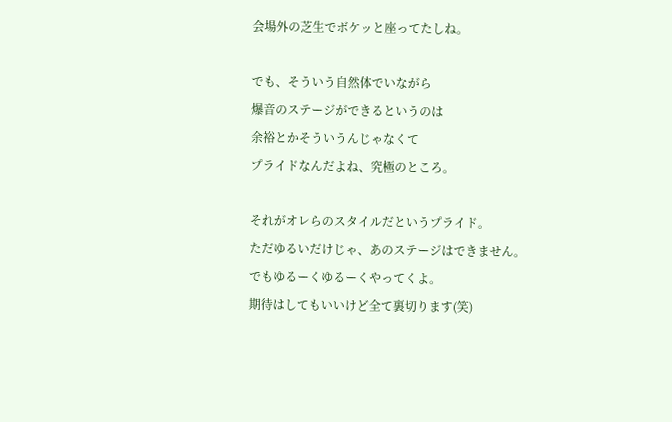会場外の芝生でボケッと座ってたしね。

でも、そういう自然体でいながら
爆音のステージができるというのは
余裕とかそういうんじゃなくて
プライドなんだよね、究極のところ。

それがオレらのスタイルだというプライド。
ただゆるいだけじゃ、あのステージはできません。
でもゆるーくゆるーくやってくよ。
期待はしてもいいけど全て裏切ります(笑)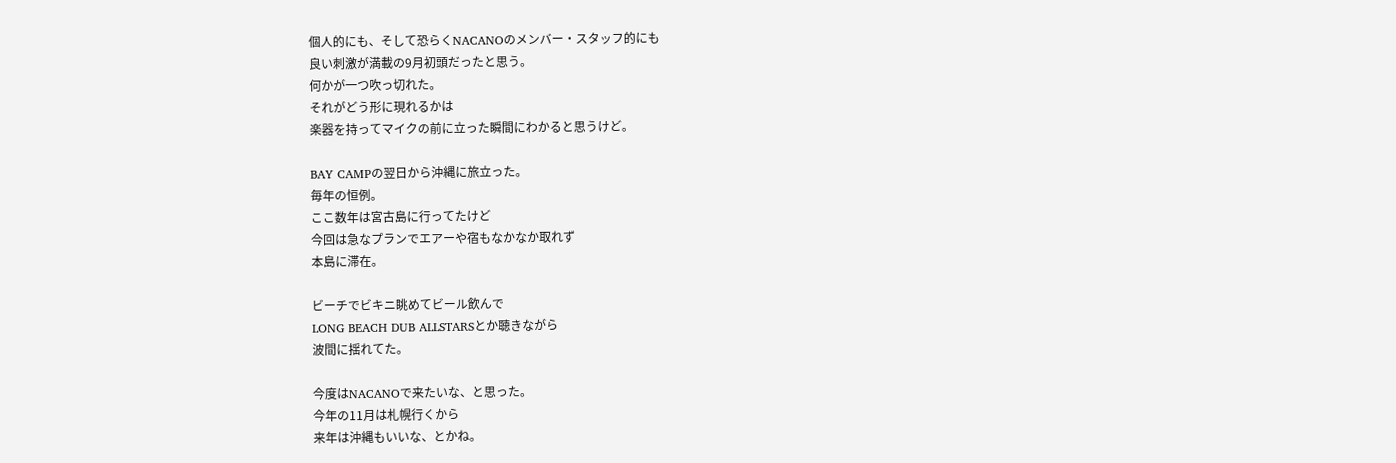個人的にも、そして恐らくNACANOのメンバー・スタッフ的にも
良い刺激が満載の9月初頭だったと思う。
何かが一つ吹っ切れた。
それがどう形に現れるかは
楽器を持ってマイクの前に立った瞬間にわかると思うけど。

BAY CAMPの翌日から沖縄に旅立った。
毎年の恒例。
ここ数年は宮古島に行ってたけど
今回は急なプランでエアーや宿もなかなか取れず
本島に滞在。

ビーチでビキニ眺めてビール飲んで
LONG BEACH DUB ALLSTARSとか聴きながら
波間に揺れてた。

今度はNACANOで来たいな、と思った。
今年の11月は札幌行くから
来年は沖縄もいいな、とかね。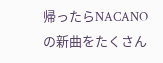帰ったらNACANOの新曲をたくさん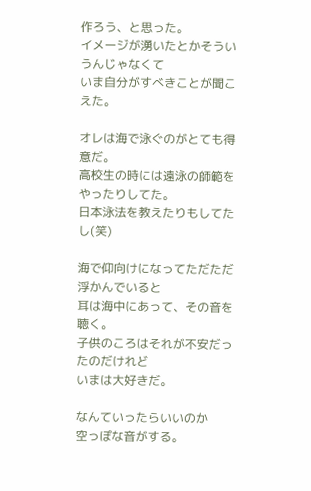作ろう、と思った。
イメージが湧いたとかそういうんじゃなくて
いま自分がすべきことが聞こえた。

オレは海で泳ぐのがとても得意だ。
高校生の時には遠泳の師範をやったりしてた。
日本泳法を教えたりもしてたし(笑)

海で仰向けになってただただ浮かんでいると
耳は海中にあって、その音を聴く。
子供のころはそれが不安だったのだけれど
いまは大好きだ。

なんていったらいいのか
空っぽな音がする。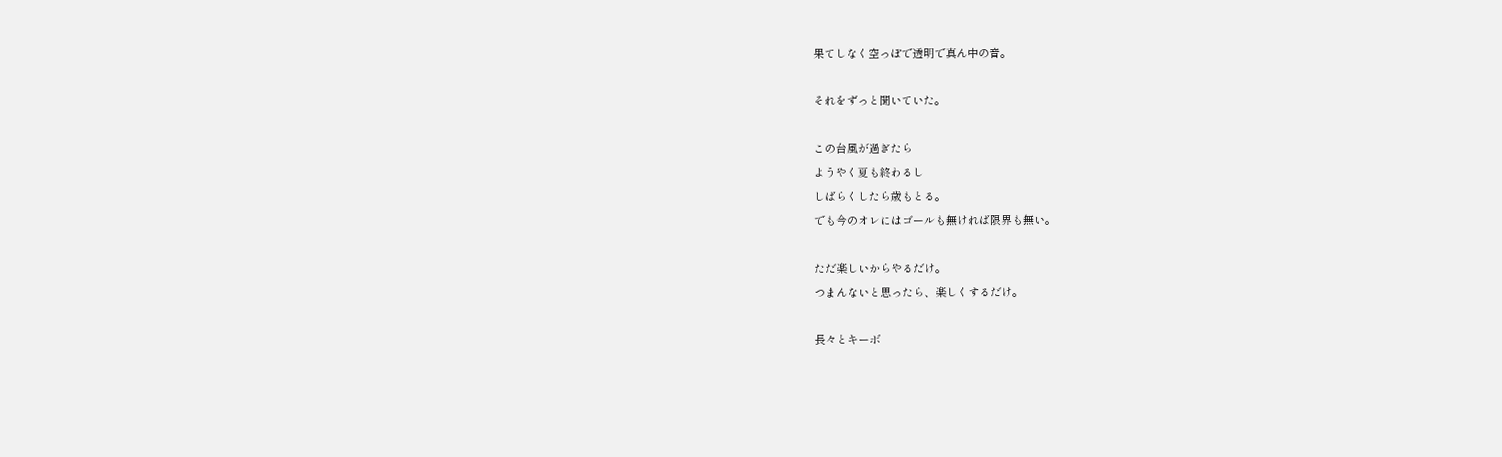果てしなく空っぽで透明で真ん中の音。

それをずっと聞いていた。

この台風が過ぎたら
ようやく夏も終わるし
しばらくしたら歳もとる。
でも今のオレにはゴールも無ければ限界も無い。

ただ楽しいからやるだけ。
つまんないと思ったら、楽しくするだけ。

長々とキーボ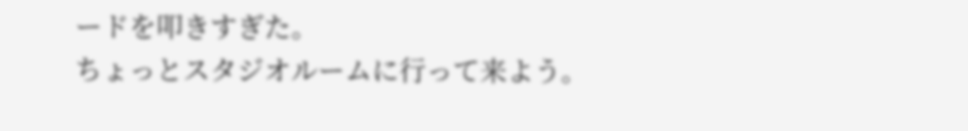ードを叩きすぎた。
ちょっとスタジオルームに行って来よう。